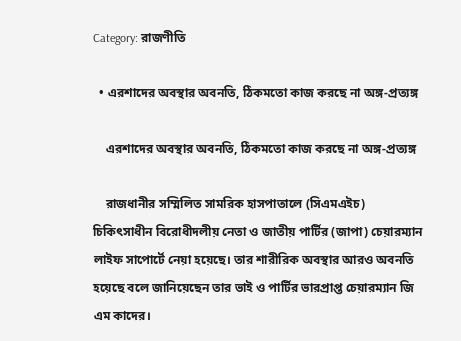Category: রাজণীতি

  • এরশাদের অবস্থার অবনতি, ঠিকমতো কাজ করছে না অঙ্গ-প্রত্যঙ্গ

    এরশাদের অবস্থার অবনতি, ঠিকমতো কাজ করছে না অঙ্গ-প্রত্যঙ্গ

    রাজধানীর সম্মিলিত সামরিক হাসপাতালে (সিএমএইচ) চিকিৎসাধীন বিরোধীদলীয় নেতা ও জাতীয় পার্টির (জাপা) চেয়ারম্যান লাইফ সাপোর্টে নেয়া হয়েছে। তার শারীরিক অবস্থার আরও অবনতি হয়েছে বলে জানিয়েছেন তার ভাই ও পার্টির ভারপ্রাপ্ত চেয়ারম্যান জি এম কাদের।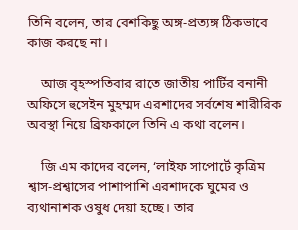তিনি বলেন, তার বেশকিছু অঙ্গ-প্রত্যঙ্গ ঠিকভাবে কাজ করছে না।

    আজ বৃহস্পতিবার রাতে জাতীয় পার্টির বনানী অফিসে হুসেইন মুহম্মদ এরশাদের সর্বশেষ শারীরিক অবস্থা নিয়ে ব্রিফকালে তিনি এ কথা বলেন।

    জি এম কাদের বলেন, ‘লাইফ সাপোর্টে কৃত্রিম শ্বাস-প্রশ্বাসের পাশাপাশি এরশাদকে ঘুমের ও ব্যথানাশক ওষুধ দেয়া হচ্ছে। তার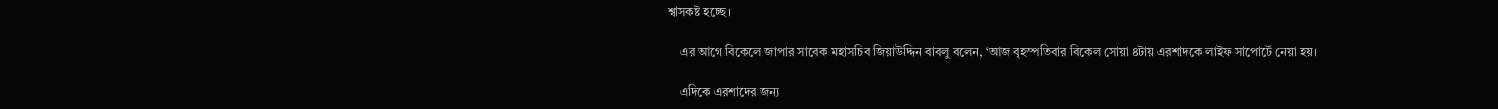শ্বাসকষ্ট হচ্ছে।

    এর আগে বিকেলে জাপার সাবেক মহাসচিব জিয়াউদ্দিন বাবলু বলেন, ‘আজ বৃহস্পতিবার বিকেল সোয়া ৪টায় এরশাদকে লাইফ সাপোর্টে নেয়া হয়।

    এদিকে এরশাদের জন্য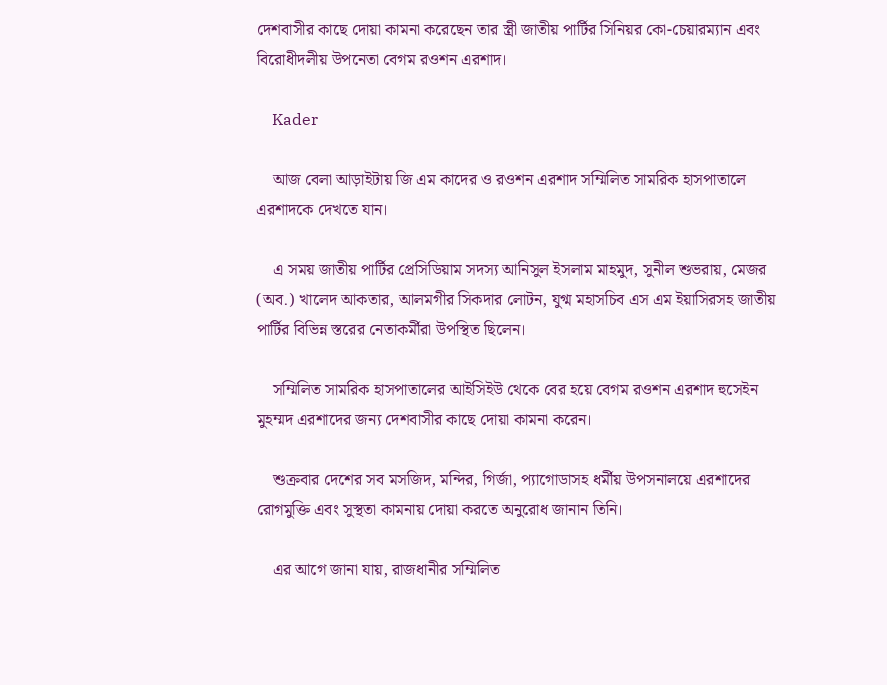দেশবাসীর কাছে দোয়া কামনা করেছেন তার স্ত্রী জাতীয় পার্টির সিনিয়র কো-চেয়ারম্যান এবং বিরোধীদলীয় উপনেতা বেগম রওশন এরশাদ।

    Kader

    আজ বেলা আড়াইটায় জি এম কাদের ও রওশন এরশাদ সম্মিলিত সামরিক হাসপাতালে এরশাদকে দেখতে যান।

    এ সময় জাতীয় পার্টির প্রেসিডিয়াম সদস্য আনিসুল ইসলাম মাহমুদ, সুনীল শুভরায়, মেজর (অব.) খালেদ আকতার, আলমগীর সিকদার লোটন, যুগ্ম মহাসচিব এস এম ইয়াসিরসহ জাতীয় পার্টির বিভিন্ন স্তরের নেতাকর্মীরা উপস্থিত ছিলেন।

    সম্মিলিত সামরিক হাসপাতালের আইসিইউ থেকে বের হয়ে বেগম রওশন এরশাদ হুসেইন মুহম্মদ এরশাদের জন্য দেশবাসীর কাছে দোয়া কামনা করেন।

    শুক্রবার দেশের সব মসজিদ, মন্দির, গির্জা, প্যাগোডাসহ ধর্মীয় উপসনালয়ে এরশাদের রোগমুক্তি এবং সুস্থতা কামনায় দোয়া করতে অনুরোধ জানান তিনি।

    এর আগে জানা যায়, রাজধানীর সম্মিলিত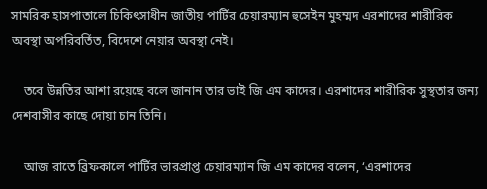সামরিক হাসপাতালে চিকিৎসাধীন জাতীয় পার্টির চেয়ারম্যান হুসেইন মুহম্মদ এরশাদের শারীরিক অবস্থা অপরিবর্তিত, বিদেশে নেয়ার অবস্থা নেই।

    তবে উন্নতির আশা রয়েছে বলে জানান তার ভাই জি এম কাদের। এরশাদের শারীরিক সুস্থতার জন্য দেশবাসীর কাছে দোয়া চান তিনি।

    আজ রাতে ব্রিফকালে পার্টির ভারপ্রাপ্ত চেয়ারম্যান জি এম কাদের বলেন, ‘এরশাদের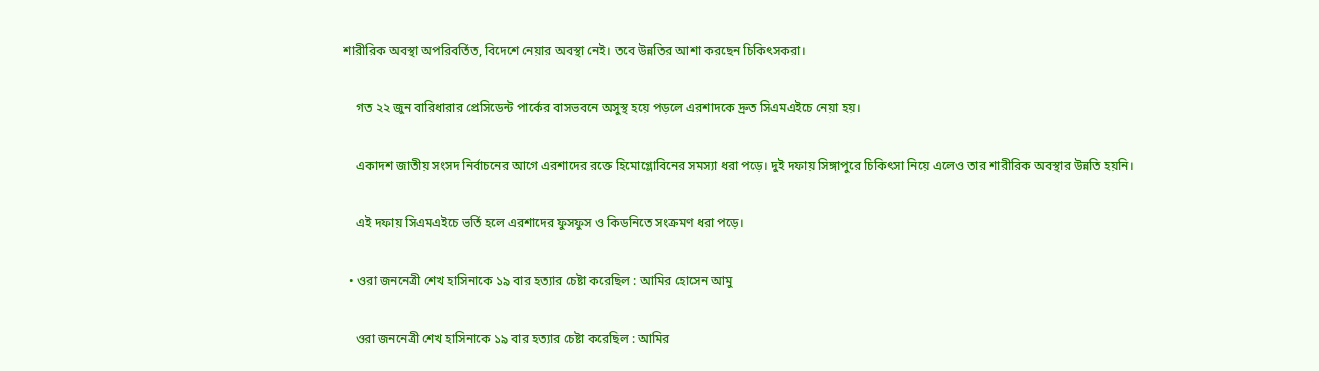শারীরিক অবস্থা অপরিবর্তিত, বিদেশে নেয়ার অবস্থা নেই। তবে উন্নতির আশা করছেন চিকিৎসকরা।

    গত ২২ জুন বারিধারার প্রেসিডেন্ট পার্কের বাসভবনে অসুস্থ হয়ে পড়লে এরশাদকে দ্রুত সিএমএইচে নেয়া হয়।

    একাদশ জাতীয় সংসদ নির্বাচনের আগে এরশাদের রক্তে হিমোগ্লোবিনের সমস্যা ধরা পড়ে। দুই দফায় সিঙ্গাপুরে চিকিৎসা নিয়ে এলেও তার শারীরিক অবস্থার উন্নতি হয়নি।

    এই দফায় সিএমএইচে ভর্তি হলে এরশাদের ফুসফুস ও কিডনিতে সংক্রমণ ধরা পড়ে।

  • ওরা জননেত্রী শেখ হাসিনাকে ১৯ বার হত্যার চেষ্টা করেছিল : আমির হোসেন আমু

    ওরা জননেত্রী শেখ হাসিনাকে ১৯ বার হত্যার চেষ্টা করেছিল : আমির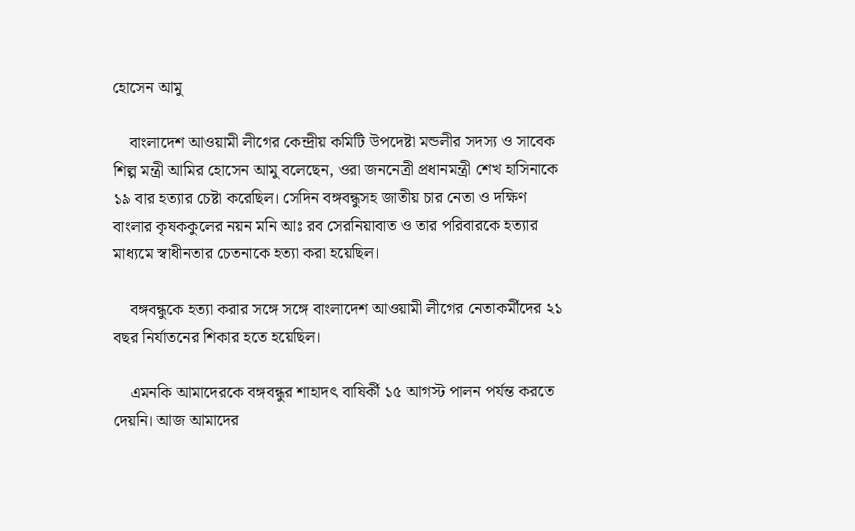হোসেন আমু

    বাংলাদেশ আওয়ামী লীগের কেন্দ্রীয় কমিটি উপদেষ্টা মন্ডলীর সদস্য ও সাবেক শিল্প মন্ত্রী আমির হোসেন আমু বলেছেন, ওরা জননেত্রী প্রধানমন্ত্রী শেখ হাসিনাকে ১৯ বার হত্যার চেষ্টা করেছিল। সেদিন বঙ্গবন্ধুসহ জাতীয় চার নেতা ও দক্ষিণ বাংলার কৃষককুলের নয়ন মনি আঃ রব সেরনিয়াবাত ও তার পরিবারকে হত্যার মাধ্যমে স্বাধীনতার চেতনাকে হত্যা করা হয়েছিল।

    বঙ্গবন্ধুকে হত্যা করার সঙ্গে সঙ্গে বাংলাদেশ আওয়ামী লীগের নেতাকর্মীদের ২১ বছর নির্যাতনের শিকার হতে হয়েছিল।

    এমনকি আমাদেরকে বঙ্গবন্ধুর শাহাদৎ বাষির্কী ১৫ আগস্ট পালন পর্যন্ত করতে দেয়নি। আজ আমাদের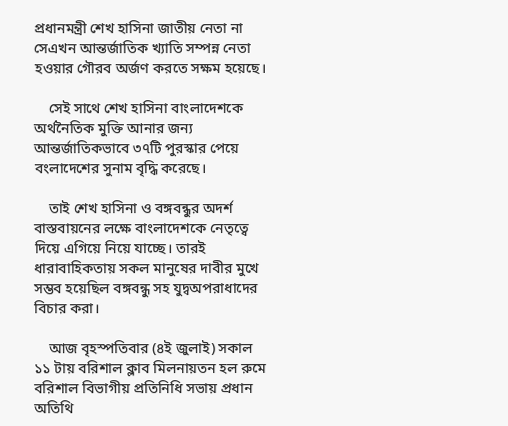প্রধানমন্ত্রী শেখ হাসিনা জাতীয় নেতা না সেএখন আন্তর্জাতিক খ্যাতি সম্পন্ন নেতা হওয়ার গৌরব অর্জণ করতে সক্ষম হয়েছে।

    সেই সাথে শেখ হাসিনা বাংলাদেশকে অর্থনৈতিক মুক্তি আনার জন্য আন্তর্জাতিকভাবে ৩৭টি পুরস্কার পেয়ে বংলাদেশের সুনাম বৃদ্ধি করেছে।

    তাই শেখ হাসিনা ও বঙ্গবন্ধুর অদর্শ বাস্তবায়নের লক্ষে বাংলাদেশকে নেতৃত্বে দিয়ে এগিয়ে নিয়ে যাচ্ছে। তারই ধারাবাহিকতায় সকল মানুষের দাবীর মুখে সম্ভব হয়েছিল বঙ্গবন্ধু সহ যুদ্বঅপরাধাদের বিচার করা।

    আজ বৃহস্পতিবার (৪ই জুলাই) সকাল ১১ টায় বরিশাল ক্লাব মিলনায়তন হল রুমে বরিশাল বিভাগীয় প্রতিনিধি সভায় প্রধান অতিথি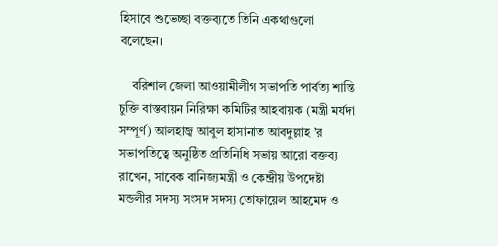হিসাবে শুভেচ্ছা বক্তব্যতে তিনি একথাগুলো বলেছেন।

    বরিশাল জেলা আওয়ামীলীগ সভাপতি পার্বত্য শান্তি চুক্তি বাস্তবায়ন নিরিক্ষা কমিটির আহবায়ক (মন্ত্রী মর্যদা সম্পূর্ণ) আলহাজ্ব আবুল হাসানাত আবদুল্লাহ ’র সভাপতিত্বে অনুষ্ঠিত প্রতিনিধি সভায় আরো বক্তব্য রাখেন, সাবেক বানিজ্যমন্ত্রী ও কেন্দ্রীয় উপদেষ্টা মন্ডলীর সদস্য সংসদ সদস্য তোফায়েল আহমেদ ও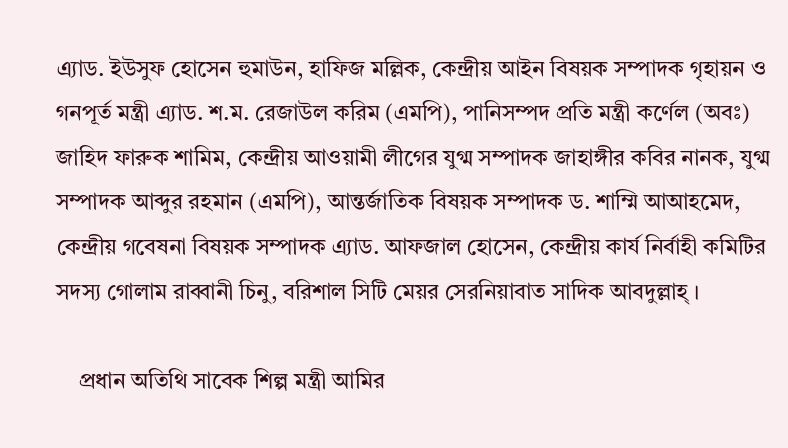এ্যাড. ইউসুফ হোসেন হুমাউন, হাফিজ মল্লিক, কেন্দ্রীয় আইন বিষয়ক সম্পাদক গৃহায়ন ও গনপূর্ত মন্ত্রী এ্যাড. শ.ম. রেজাউল করিম (এমপি), পানিসম্পদ প্রতি মন্ত্রী কর্ণেল (অবঃ) জাহিদ ফারুক শামিম, কেন্দ্রীয় আওয়ামী লীগের যুগ্ম সম্পাদক জাহাঙ্গীর কবির নানক, যুগ্ম সম্পাদক আব্দুর রহমান (এমপি), আন্তর্জাতিক বিষয়ক সম্পাদক ড. শাম্মি আআহমেদ, কেন্দ্রীয় গবেষনা বিষয়ক সম্পাদক এ্যাড. আফজাল হোসেন, কেন্দ্রীয় কার্য নির্বাহী কমিটির সদস্য গোলাম রাব্বানী চিনু, বরিশাল সিটি মেয়র সেরনিয়াবাত সাদিক আবদুল্লাহ্ ।

    প্রধান অতিথি সাবেক শিল্প মন্ত্রী আমির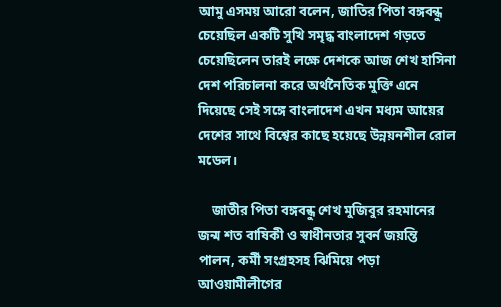আমু এসময় আরো বলেন, জাতির পিতা বঙ্গবন্ধু চেয়েছিল একটি সুখি সমৃদ্ধ বাংলাদেশ গড়তে চেয়েছিলেন তারই লক্ষে দেশকে আজ শেখ হাসিনা দেশ পরিচালনা করে অর্থনৈতিক মুক্তি এনে দিয়েছে সেই সঙ্গে বাংলাদেশ এখন মধ্যম আয়ের দেশের সাথে বিশ্বের কাছে হয়েছে উন্নয়নশীল রোল মডেল।

    জাতীর পিতা বঙ্গবন্ধু শেখ মুজিবুর রহমানের জন্ম শত বাষিকী ও স্বাধীনতার সুবর্ন জয়ন্তি পালন, কর্মী সংগ্রহসহ ঝিমিয়ে পড়া আওয়ামীলীগের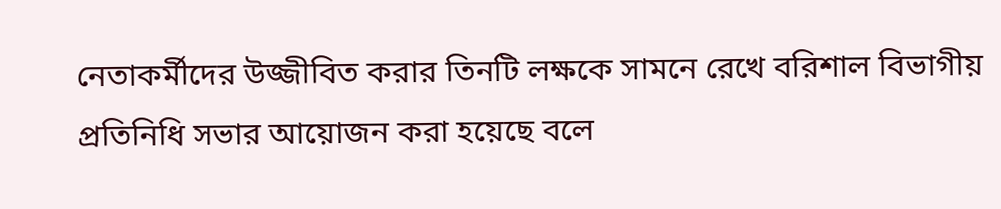নেতাকর্মীদের উজ্জীবিত করার তিনটি লক্ষকে সামনে রেখে বরিশাল বিভাগীয় প্রতিনিধি সভার আয়োজন করা হয়েছে বলে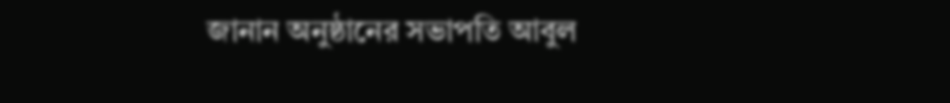জানান অনুষ্ঠানের সভাপতি আবুল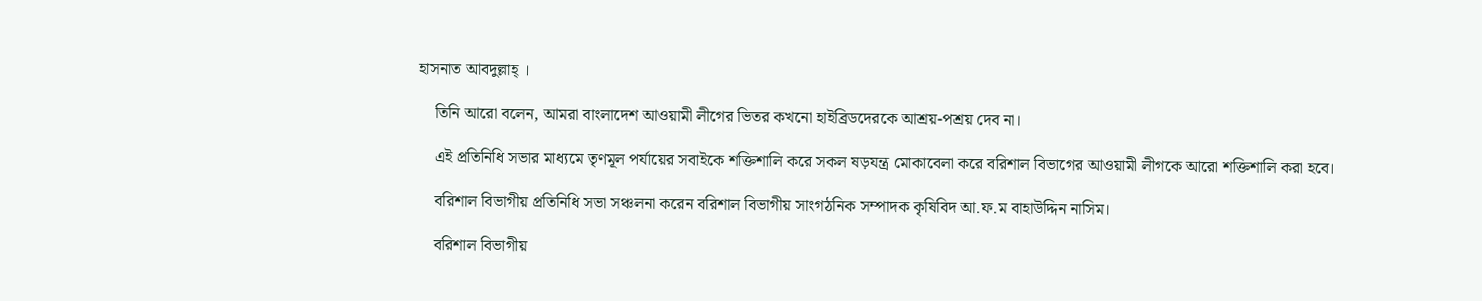হাসনাত আবদুল্লাহ্ ।

    তিনি আরো বলেন, আমরা বাংলাদেশ আওয়ামী লীগের ভিতর কখনো হাইব্রিডদেরকে আশ্রয়-পশ্রয় দেব না।

    এই প্রতিনিধি সভার মাধ্যমে তৃণমূল পর্যায়ের সবাইকে শক্তিশালি করে সকল ষড়যন্ত্র মোকাবেলা করে বরিশাল বিভাগের আওয়ামী লীগকে আরো শক্তিশালি করা হবে।

    বরিশাল বিভাগীয় প্রতিনিধি সভা সঞ্চলনা করেন বরিশাল বিভাগীয় সাংগঠনিক সম্পাদক কৃষিবিদ আ.ফ.ম বাহাউদ্দিন নাসিম।

    বরিশাল বিভাগীয়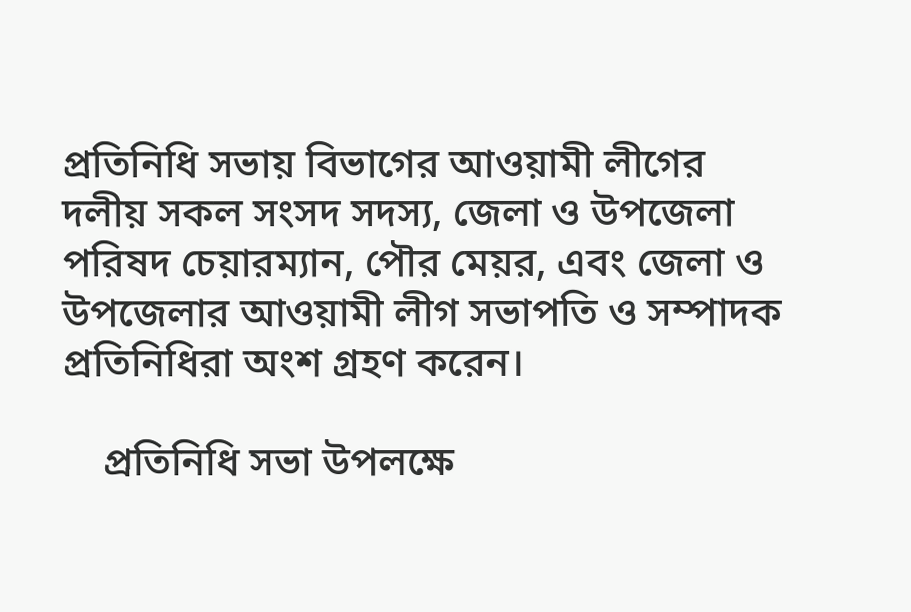প্রতিনিধি সভায় বিভাগের আওয়ামী লীগের দলীয় সকল সংসদ সদস্য, জেলা ও উপজেলা পরিষদ চেয়ারম্যান, পৌর মেয়র, এবং জেলা ও উপজেলার আওয়ামী লীগ সভাপতি ও সম্পাদক প্রতিনিধিরা অংশ গ্রহণ করেন।

    প্রতিনিধি সভা উপলক্ষে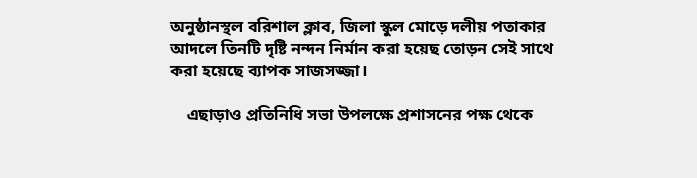অনুষ্ঠানস্থল বরিশাল ক্লাব, জিলা স্কুল মোড়ে দলীয় পতাকার আদলে তিনটি দৃষ্টি নন্দন নির্মান করা হয়েছ তোড়ন সেই সাথে করা হয়েছে ব্যাপক সাজসজ্জা।

    এছাড়াও প্রতিনিধি সভা উপলক্ষে প্রশাসনের পক্ষ থেকে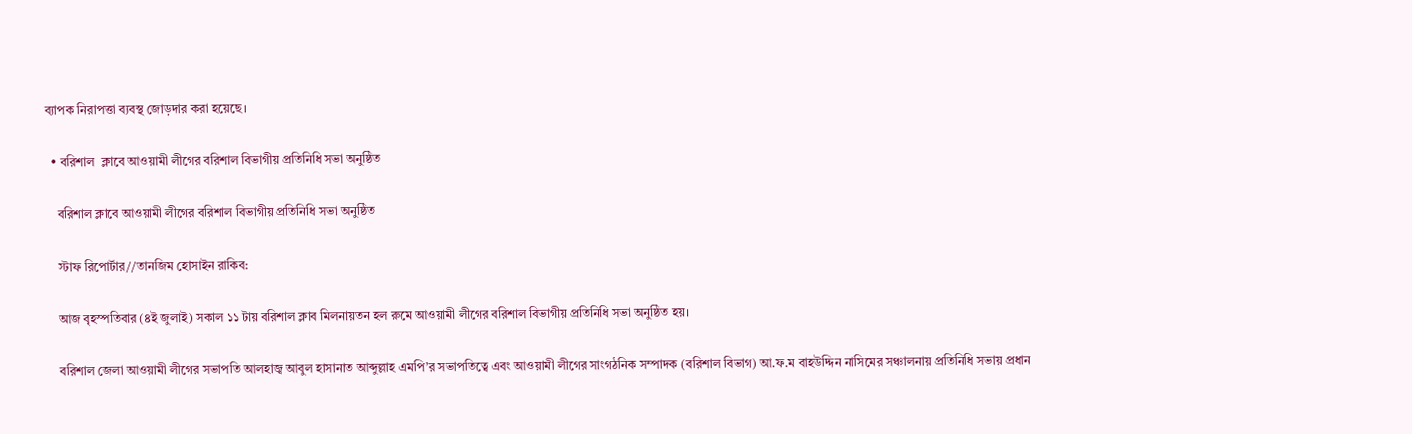ব্যাপক নিরাপত্তা ব্যবস্থ জোড়দার করা হয়েছে।

  • বরিশাল  ক্লাবে আওয়ামী লীগের বরিশাল বিভাগীয় প্রতিনিধি সভা অনুষ্ঠিত

    বরিশাল ক্লাবে আওয়ামী লীগের বরিশাল বিভাগীয় প্রতিনিধি সভা অনুষ্ঠিত

    স্টাফ রিপোর্টার//তানজিম হোসাইন রাকিব:

    আজ বৃহস্পতিবার (৪ই জুলাই) সকাল ১১ টায় বরিশাল ক্লাব মিলনায়তন হল রুমে আওয়ামী লীগের বরিশাল বিভাগীয় প্রতিনিধি সভা অনুষ্ঠিত হয়।

    বরিশাল জেলা আওয়ামী লীগের সভাপতি আলহাজ্ব আবুল হাসানাত আব্দুল্লাহ এমপি’র সভাপতিত্বে এবং আওয়ামী লীগের সাংগঠনিক সম্পাদক (বরিশাল বিভাগ) আ.ফ.ম বাহউদ্দিন নাসিমের সঞ্চালনায় প্রতিনিধি সভায় প্রধান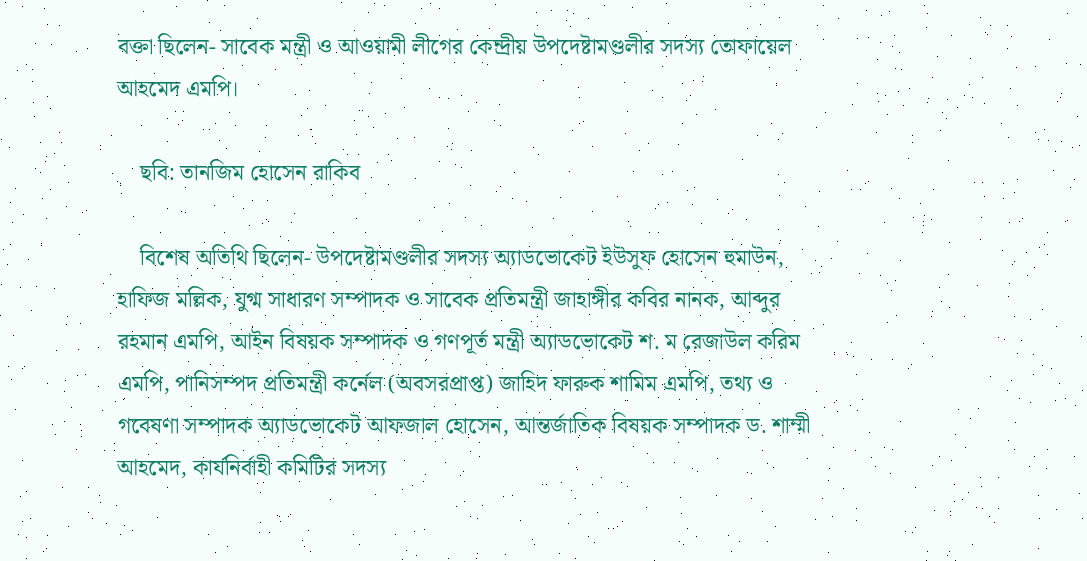বক্তা ছিলেন- সাবেক মন্ত্রী ও আওয়ামী লীগের কেন্দ্রীয় উপদেষ্টামণ্ডলীর সদস্য তোফায়েল আহমেদ এমপি।

    ছবি: তানজিম হোসেন রাকিব

    বিশেষ অতিথি ছিলেন- উপদেষ্টামণ্ডলীর সদস্য অ্যাডভোকেট ইউসুফ হোসেন হুমাউন, হাফিজ মল্লিক, যুগ্ম সাধারণ সম্পাদক ও সাবেক প্রতিমন্ত্রী জাহাঙ্গীর কবির নানক, আব্দুর রহমান এমপি, আইন বিষয়ক সম্পাদক ও গণপূর্ত মন্ত্রী অ্যাডভোকেট শ. ম রেজাউল করিম এমপি, পানিসম্পদ প্রতিমন্ত্রী কর্নেল (অবসরপ্রাপ্ত) জাহিদ ফারুক শামিম এমপি, তথ্য ও গবেষণা সম্পাদক অ্যাডভোকেট আফজাল হোসেন, আন্তর্জাতিক বিষয়ক সম্পাদক ড. শাম্মী আহমেদ, কার্যনির্বাহী কমিটির সদস্য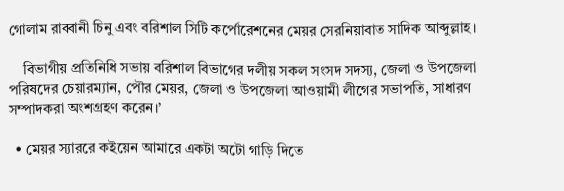গোলাম রাব্বানী চিনু এবং বরিশাল সিটি কর্পোরেশনের মেয়র সেরনিয়াবাত সাদিক আব্দুল্লাহ।

    বিভাগীয় প্রতিনিধি সভায় বরিশাল বিভাগের দলীয় সকল সংসদ সদস্য, জেলা ও উপজেলা পরিষদের চেয়ারম্যান, পৌর মেয়র, জেলা ও উপজেলা আওয়ামী লীগের সভাপতি, সাধারণ সম্পাদকরা অংশগ্রহণ করেন।’

  • মেয়র স্যাররে কইয়েন আমারে একটা অটো গাড়ি দিতে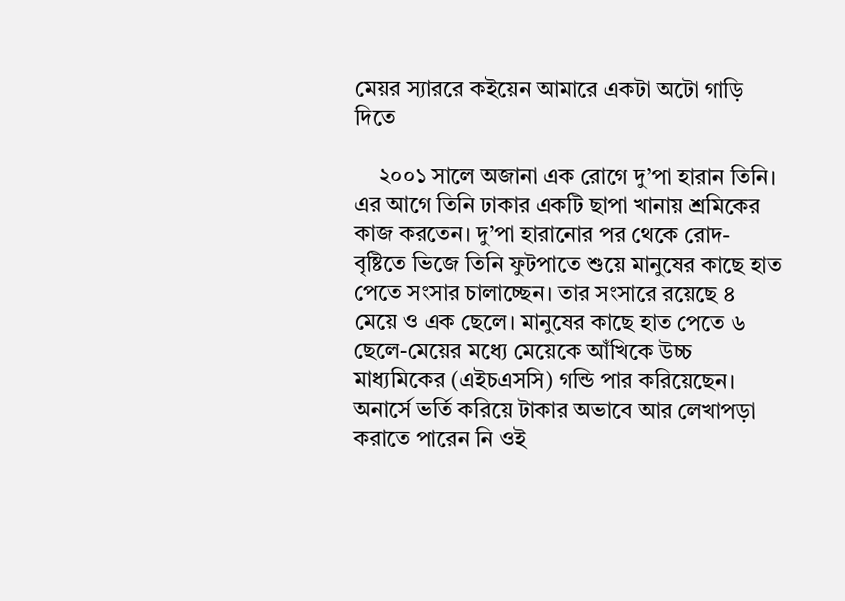মেয়র স্যাররে কইয়েন আমারে একটা অটো গাড়ি দিতে

    ২০০১ সালে অজানা এক রোগে দু’পা হারান তিনি। এর আগে তিনি ঢাকার একটি ছাপা খানায় শ্রমিকের কাজ করতেন। দু’পা হারানোর পর থেকে রোদ-বৃষ্টিতে ভিজে তিনি ফুটপাতে শুয়ে মানুষের কাছে হাত পেতে সংসার চালাচ্ছেন। তার সংসারে রয়েছে ৪ মেয়ে ও এক ছেলে। মানুষের কাছে হাত পেতে ৬ ছেলে-মেয়ের মধ্যে মেয়েকে আঁখিকে উচ্চ মাধ্যমিকের (এইচএসসি) গন্ডি পার করিয়েছেন। অনার্সে ভর্তি করিয়ে টাকার অভাবে আর লেখাপড়া করাতে পারেন নি ওই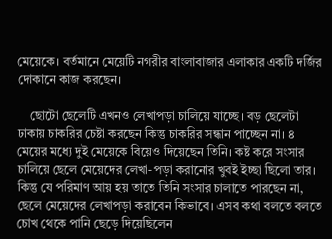মেয়েকে। বর্তমানে মেয়েটি নগরীর বাংলাবাজার এলাকার একটি দর্জির দোকানে কাজ করছেন।

    ছোটো ছেলেটি এখনও লেখাপড়া চালিয়ে যাচ্ছে। বড় ছেলেটা ঢাকায় চাকরির চেষ্টা করছেন কিন্তু চাকরির সন্ধান পাচ্ছেন না। ৪ মেয়ের মধ্যে দুই মেয়েকে বিয়েও দিয়েছেন তিনি। কষ্ট করে সংসার চালিয়ে ছেলে মেয়েদের লেখা-পড়া করানোর খুবই ইচ্ছা ছিলো তার। কিন্তু যে পরিমাণ আয় হয় তাতে তিনি সংসার চালাতে পারছেন না, ছেলে মেয়েদের লেখাপড়া করাবেন কিভাবে। এসব কথা বলতে বলতে চোখ থেকে পানি ছেড়ে দিয়েছিলেন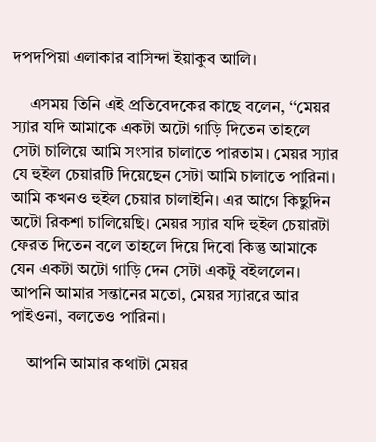দপদপিয়া এলাকার বাসিন্দা ইয়াকুব আলি।

    এসময় তিনি এই প্রতিবেদকের কাছে বলেন, ‘‘মেয়র স্যার যদি আমাকে একটা অটো গাড়ি দিতেন তাহলে সেটা চালিয়ে আমি সংসার চালাতে পারতাম। মেয়র স্যার যে হুইল চেয়ারটি দিয়েছেন সেটা আমি চালাতে পারিনা। আমি কখনও হুইল চেয়ার চালাইনি। এর আগে কিছুদিন অটো রিকশা চালিয়েছি। মেয়র স্যার যদি হুইল চেয়ারটা ফেরত দিতেন বলে তাহলে দিয়ে দিবো কিন্তু আমাকে যেন একটা অটো গাড়ি দেন সেটা একটু বইললেন। আপনি আমার সন্তানের মতো, মেয়র স্যাররে আর পাইওনা, বলতেও পারিনা।

    আপনি আমার কথাটা মেয়র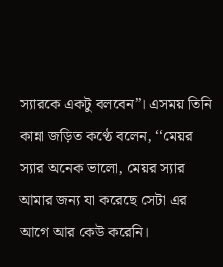স্যারকে একটু বলবেন”। এসময় তিনি কান্না জড়িত কণ্ঠে বলেন, ‘‘মেয়র স্যার অনেক ভালো, মেয়র স্যার আমার জন্য যা করেছে সেটা এর আগে আর কেউ করেনি।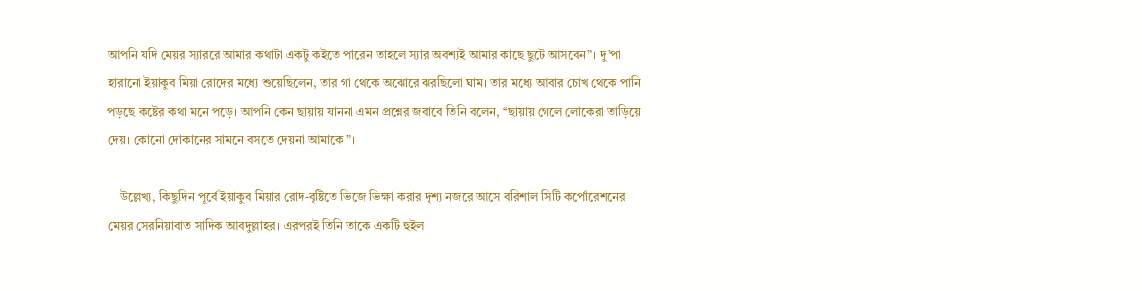আপনি যদি মেয়র স্যাররে আমার কথাটা একটু কইতে পারেন তাহলে স্যার অবশ্যই আমার কাছে ছুটে আসবেন”। দু’পা হারানো ইয়াকুব মিয়া রোদের মধ্যে শুয়েছিলেন, তার গা থেকে অঝোরে ঝরছিলো ঘাম। তার মধ্যে আবার চোখ থেকে পানি পড়ছে কষ্টের কথা মনে পড়ে। আপনি কেন ছায়ায় যাননা এমন প্রশ্নের জবাবে তিনি বলেন, ‘‘ছায়ায় গেলে লোকেরা তাড়িয়ে দেয়। কোনো দোকানের সামনে বসতে দেয়না আমাকে”।

    উল্লেখ্য, কিছুদিন পূর্বে ইয়াকুব মিয়ার রোদ-বৃষ্টিতে ভিজে ভিক্ষা করার দৃশ্য নজরে আসে বরিশাল সিটি কর্পোরেশনের মেয়র সেরনিয়াবাত সাদিক আবদুল্লাহর। এরপরই তিনি তাকে একটি হুইল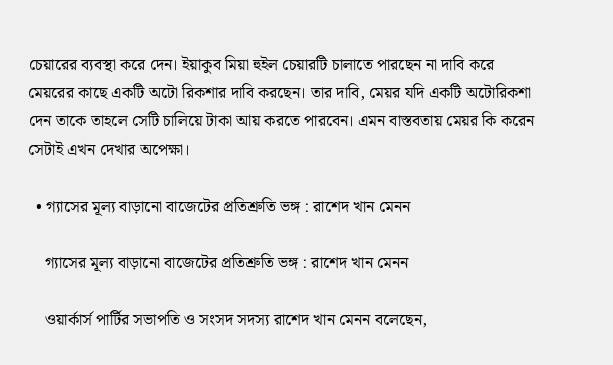চেয়ারের ব্যবস্থা করে দেন। ইয়াকুব মিয়া হুইল চেয়ারটি চালাতে পারছেন না দাবি করে মেয়রের কাছে একটি অটো রিকশার দাবি করছেন। তার দাবি, মেয়র যদি একটি অটোরিকশা দেন তাকে তাহলে সেটি চালিয়ে টাকা আয় করতে পারবেন। এমন বাস্তবতায় মেয়র কি করেন সেটাই এখন দেখার অপেক্ষা।

  • গ্যাসের মূল্য বাড়ানো বাজেটের প্রতিশ্রুতি ভঙ্গ : রাশেদ খান মেনন

    গ্যাসের মূল্য বাড়ানো বাজেটের প্রতিশ্রুতি ভঙ্গ : রাশেদ খান মেনন

    ওয়ার্কার্স পার্টির সভাপতি ও সংসদ সদস্য রাশেদ খান মেনন বলেছেন,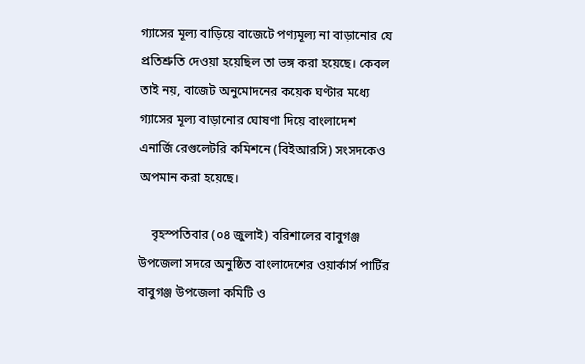গ্যাসের মূল্য বাড়িয়ে বাজেটে পণ্যমূল্য না বাড়ানোর যে প্রতিশ্রুতি দেওয়া হয়েছিল তা ভঙ্গ করা হয়েছে। কেবল তাই নয়, বাজেট অনুমোদনের কয়েক ঘণ্টার মধ্যে গ্যাসের মূল্য বাড়ানোর ঘোষণা দিয়ে বাংলাদেশ এনার্জি রেগুলেটরি কমিশনে (বিইআরসি) সংসদকেও অপমান করা হয়েছে।

    বৃহস্পতিবার (০৪ জুলাই) বরিশালের বাবুগঞ্জ উপজেলা সদরে অনুষ্ঠিত বাংলাদেশের ওয়ার্কার্স পার্টির বাবুগঞ্জ উপজেলা কমিটি ও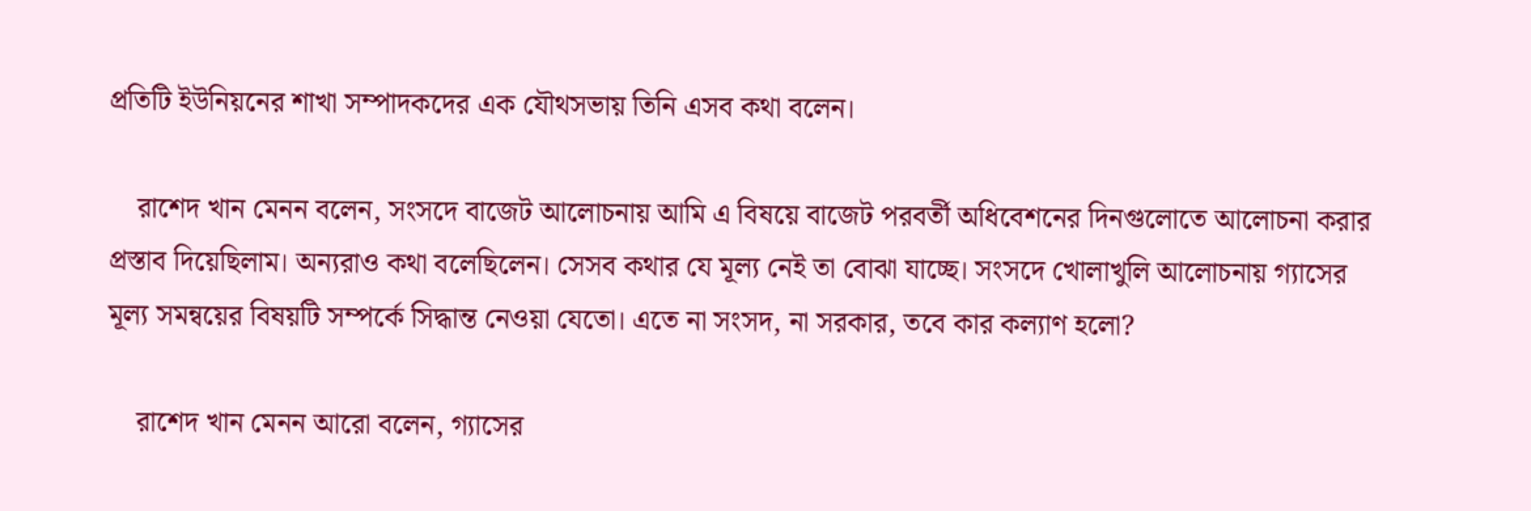প্রতিটি ইউনিয়নের শাখা সম্পাদকদের এক যৌথসভায় তিনি এসব কথা বলেন।

    রাশেদ খান মেনন বলেন, সংসদে বাজেট আলোচনায় আমি এ বিষয়ে বাজেট পরবর্তী অধিবেশনের দিনগুলোতে আলোচনা করার প্রস্তাব দিয়েছিলাম। অন্যরাও কথা বলেছিলেন। সেসব কথার যে মূল্য নেই তা বোঝা যাচ্ছে। সংসদে খোলাখুলি আলোচনায় গ্যাসের মূল্য সমন্বয়ের বিষয়টি সম্পর্কে সিদ্ধান্ত নেওয়া যেতো। এতে না সংসদ, না সরকার, তবে কার কল্যাণ হলো?

    রাশেদ খান মেনন আরো বলেন, গ্যাসের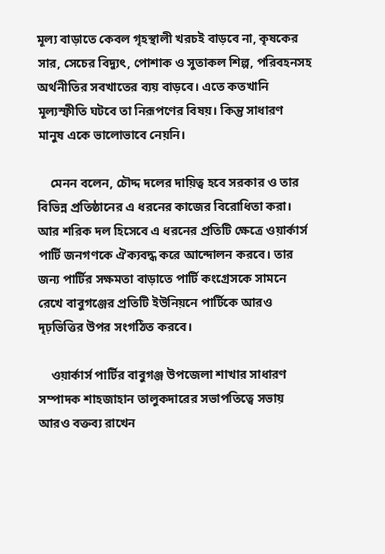মূল্য বাড়াতে কেবল গৃহস্থালী খরচই বাড়বে না, কৃষকের সার, সেচের বিদ্যুৎ, পোশাক ও সুতাকল শিল্প, পরিবহনসহ অর্থনীতির সবখাতের ব্যয় বাড়বে। এতে কতখানি মূল্যস্ফীতি ঘটবে তা নিরূপণের বিষয়। কিন্তু সাধারণ মানুষ একে ভালোভাবে নেয়নি।

    মেনন বলেন, চৌদ্দ দলের দায়িত্ব হবে সরকার ও তার বিভিন্ন প্রতিষ্ঠানের এ ধরনের কাজের বিরোধিতা করা। আর শরিক দল হিসেবে এ ধরনের প্রতিটি ক্ষেত্রে ওয়ার্কার্স পার্টি জনগণকে ঐক্যবদ্ধ করে আন্দোলন করবে। তার জন্য পার্টির সক্ষমতা বাড়াতে পার্টি কংগ্রেসকে সামনে রেখে বাবুগঞ্জের প্রতিটি ইউনিয়নে পার্টিকে আরও দৃঢ়ভিত্তির উপর সংগঠিত করবে।

    ওয়ার্কার্স পার্টির বাবুগঞ্জ উপজেলা শাখার সাধারণ সম্পাদক শাহজাহান তালুকদারের সভাপতিত্বে সভায় আরও বক্তব্য রাখেন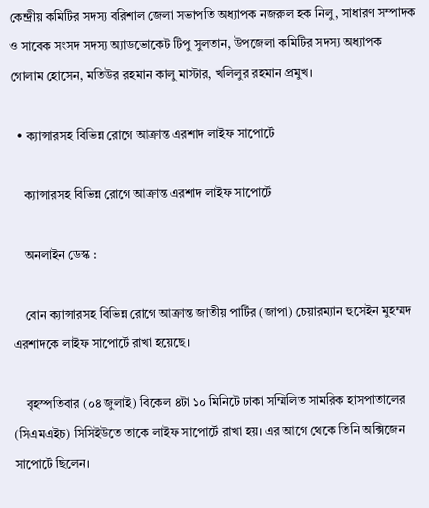কেন্দ্রীয় কমিটির সদস্য বরিশাল জেলা সভাপতি অধ্যাপক নজরুল হক নিলু, সাধারণ সম্পাদক ও সাবেক সংসদ সদস্য অ্যাডভোকেট টিপু সুলতান, উপজেলা কমিটির সদস্য অধ্যাপক গোলাম হোসেন, মতিউর রহমান কালু মাস্টার, খলিলুর রহমান প্রমুখ।

  • ক্যান্সারসহ বিভিন্ন রোগে আক্রান্ত এরশাদ লাইফ সাপোর্টে

    ক্যান্সারসহ বিভিন্ন রোগে আক্রান্ত এরশাদ লাইফ সাপোর্টে

    অনলাইন ডেস্ক :

    বোন ক্যান্সারসহ বিভিন্ন রোগে আক্রান্ত জাতীয় পার্টির (জাপা) চেয়ারম্যান হুসেইন মুহম্মদ এরশাদকে লাইফ সাপোর্টে রাখা হয়েছে।

    বৃহস্পতিবার (০৪ জুলাই) বিকেল ৪টা ১০ মিনিটে ঢাকা সম্মিলিত সামরিক হাসপাতালের (সিএমএইচ) সিসিইউতে তাকে লাইফ সাপোর্টে রাখা হয়। এর আগে থেকে তিনি অক্সিজেন সাপোর্টে ছিলেন।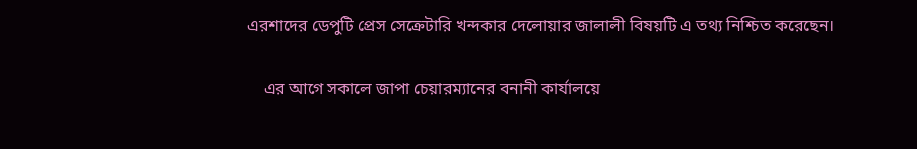এরশাদের ডেপুটি প্রেস সেক্রেটারি খন্দকার দেলোয়ার জালালী বিষয়টি এ তথ্য নিশ্চিত করেছেন।

    এর আগে সকালে জাপা চেয়ারম্যানের বনানী কার্যালয়ে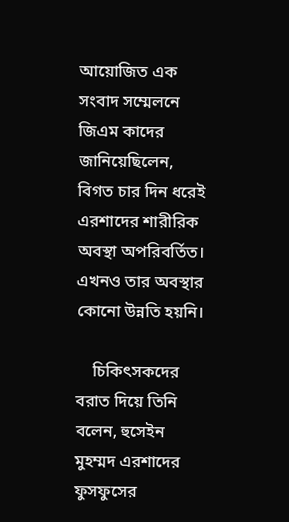আয়োজিত এক সংবাদ সম্মেলনে জিএম কাদের জানিয়েছিলেন, বিগত চার দিন ধরেই এরশাদের শারীরিক অবস্থা অপরিবর্তিত। এখনও তার অবস্থার কোনো উন্নতি হয়নি।

    চিকিৎসকদের বরাত দিয়ে তিনি বলেন, হুসেইন মুহম্মদ এরশাদের ফুসফুসের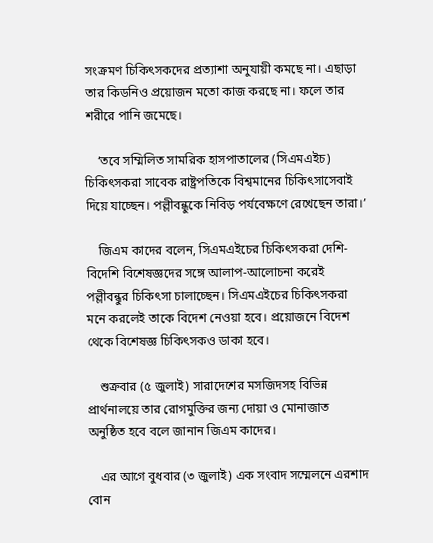সংক্রমণ চিকিৎসকদের প্রত্যাশা অনুযায়ী কমছে না। এছাড়া তার কিডনিও প্রয়োজন মতো কাজ করছে না। ফলে তার শরীরে পানি জমেছে।

    ‘তবে সম্মিলিত সামরিক হাসপাতালের (সিএমএইচ) চিকিৎসকরা সাবেক রাষ্ট্রপতিকে বিশ্বমানের চিকিৎসাসেবাই দিয়ে যাচ্ছেন। পল্লীবন্ধুকে নিবিড় পর্যবেক্ষণে রেখেছেন তারা।’

    জিএম কাদের বলেন, সিএমএইচের চিকিৎসকরা দেশি-বিদেশি বিশেষজ্ঞদের সঙ্গে আলাপ-আলোচনা করেই পল্লীবন্ধুর চিকিৎসা চালাচ্ছেন। সিএমএইচের চিকিৎসকরা মনে করলেই তাকে বিদেশ নেওয়া হবে। প্রয়োজনে বিদেশ থেকে বিশেষজ্ঞ চিকিৎসকও ডাকা হবে।

    শুক্রবার (৫ জুলাই) সারাদেশের মসজিদসহ বিভিন্ন প্রার্থনালয়ে তার রোগমুক্তির জন্য দোয়া ও মোনাজাত অনুষ্ঠিত হবে বলে জানান জিএম কাদের।

    এর আগে বুধবার (৩ জুলাই) এক সংবাদ সম্মেলনে এরশাদ বোন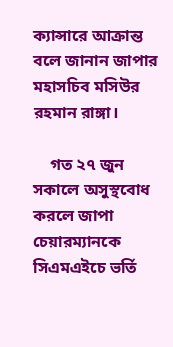ক্যান্সারে আক্রান্ত বলে জানান জাপার মহাসচিব মসিউর রহমান রাঙ্গা।

    গত ২৭ জুন সকালে অসুস্থবোধ করলে জাপা চেয়ারম্যানকে সিএমএইচে ভর্তি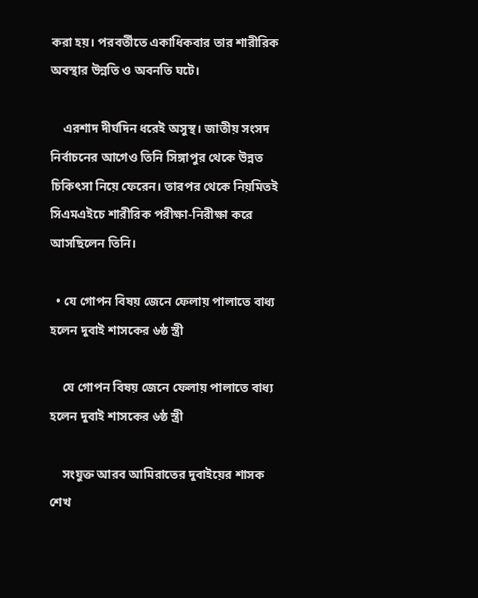করা হয়। পরবর্তীতে একাধিকবার তার শারীরিক অবস্থার উন্নতি ও অবনতি ঘটে।

    এরশাদ দীর্ঘদিন ধরেই অসুস্থ। জাতীয় সংসদ নির্বাচনের আগেও তিনি সিঙ্গাপুর থেকে উন্নত চিকিৎসা নিয়ে ফেরেন। তারপর থেকে নিয়মিতই সিএমএইচে শারীরিক পরীক্ষা-নিরীক্ষা করে আসছিলেন তিনি।

  • যে গোপন বিষয় জেনে ফেলায় পালাতে বাধ্য হলেন দুবাই শাসকের ৬ষ্ঠ স্ত্রী

    যে গোপন বিষয় জেনে ফেলায় পালাতে বাধ্য হলেন দুবাই শাসকের ৬ষ্ঠ স্ত্রী

    সংযুক্ত আরব আমিরাতের দুবাইয়ের শাসক শেখ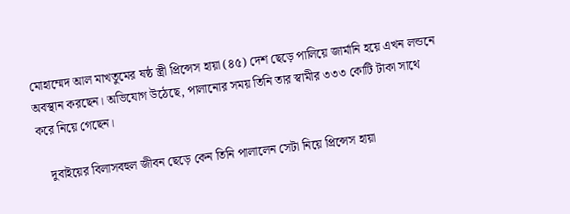মোহাম্মেদ আল মাখতুমের ষষ্ঠ স্ত্রী প্রিন্সেস হায়া (৪৫) দেশ ছেড়ে পালিয়ে জার্মানি হয়ে এখন লন্ডনে অবস্থান করছেন। অভিযোগ উঠেছে, পালানোর সময় তিনি তার স্বামীর ৩৩৩ কোটি টাকা সাথে করে নিয়ে গেছেন।

    দুবাইয়ের বিলাসবহুল জীবন ছেড়ে কেন তিনি পালালেন সেটা নিয়ে প্রিন্সেস হায়া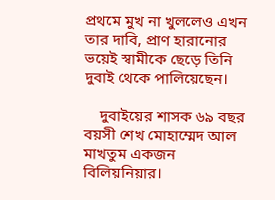প্রথমে মুখ না খুললেও এখন তার দাবি, প্রাণ হারানোর ভয়েই স্বামীকে ছেড়ে তিনি দুবাই থেকে পালিয়েছেন।

    দুবাইয়ের শাসক ৬৯ বছর বয়সী শেখ মোহাম্মেদ আল মাখতুম একজন বিলিয়নিয়ার।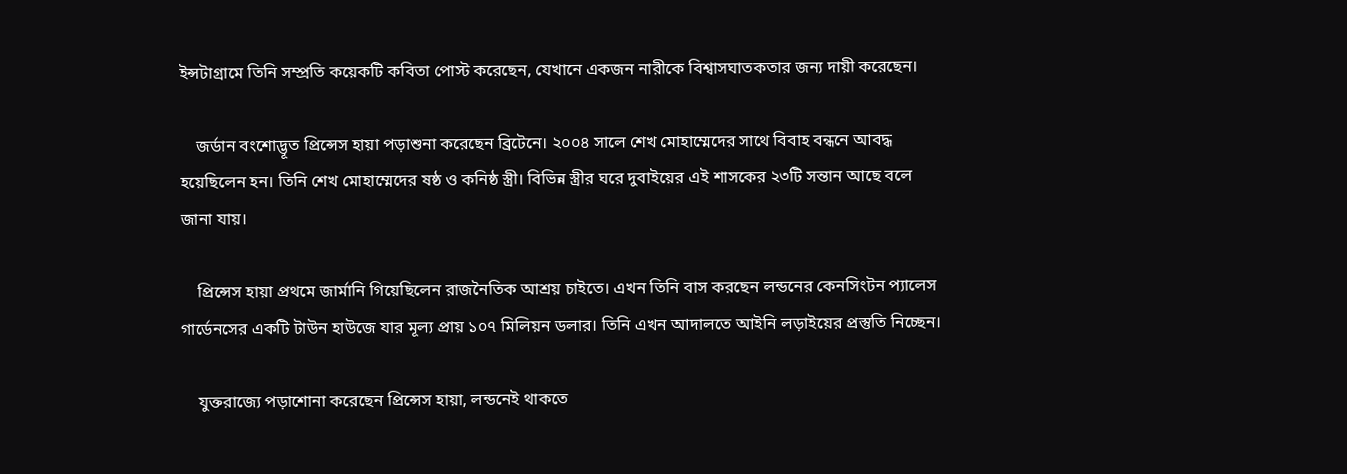ইন্সটাগ্রামে তিনি সম্প্রতি কয়েকটি কবিতা পোস্ট করেছেন, যেখানে একজন নারীকে বিশ্বাসঘাতকতার জন্য দায়ী করেছেন।

    জর্ডান বংশোদ্ভূত প্রিন্সেস হায়া পড়াশুনা করেছেন ব্রিটেনে। ২০০৪ সালে শেখ মোহাম্মেদের সাথে বিবাহ বন্ধনে আবদ্ধ হয়েছিলেন হন। তিনি শেখ মোহাম্মেদের ষষ্ঠ ও কনিষ্ঠ স্ত্রী। বিভিন্ন স্ত্রীর ঘরে দুবাইয়ের এই শাসকের ২৩টি সন্তান আছে বলে জানা যায়।

    প্রিন্সেস হায়া প্রথমে জার্মানি গিয়েছিলেন রাজনৈতিক আশ্রয় চাইতে। এখন তিনি বাস করছেন লন্ডনের কেনসিংটন প্যালেস গার্ডেনসের একটি টাউন হাউজে যার মূল্য প্রায় ১০৭ মিলিয়ন ডলার। তিনি এখন আদালতে আইনি লড়াইয়ের প্রস্তুতি নিচ্ছেন।

    যুক্তরাজ্যে পড়াশোনা করেছেন প্রিন্সেস হায়া, লন্ডনেই থাকতে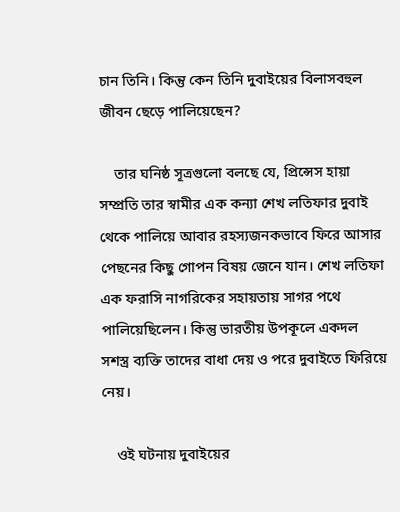চান তিনি। কিন্তু কেন তিনি দুবাইয়ের বিলাসবহুল জীবন ছেড়ে পালিয়েছেন?

    তার ঘনিষ্ঠ সূত্রগুলো বলছে যে, প্রিন্সেস হায়া সম্প্রতি তার স্বামীর এক কন্যা শেখ লতিফার দুবাই থেকে পালিয়ে আবার রহস্যজনকভাবে ফিরে আসার পেছনের কিছু গোপন বিষয় জেনে যান। শেখ লতিফা এক ফরাসি নাগরিকের সহায়তায় সাগর পথে পালিয়েছিলেন। কিন্তু ভারতীয় উপকূলে একদল সশস্ত্র ব্যক্তি তাদের বাধা দেয় ও পরে দুবাইতে ফিরিয়ে নেয়।

    ওই ঘটনায় দুবাইয়ের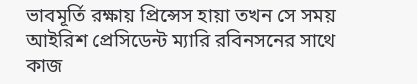ভাবমূর্তি রক্ষায় প্রিন্সেস হায়া তখন সে সময় আইরিশ প্রেসিডেন্ট ম্যারি রবিনসনের সাথে কাজ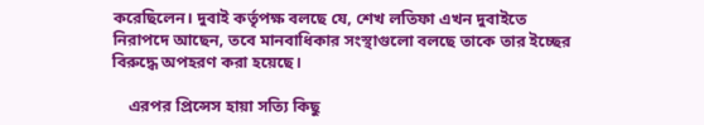করেছিলেন। দুবাই কর্তৃপক্ষ বলছে যে, শেখ লতিফা এখন দুবাইতে নিরাপদে আছেন, তবে মানবাধিকার সংস্থাগুলো বলছে তাকে তার ইচ্ছের বিরুদ্ধে অপহরণ করা হয়েছে।

    এরপর প্রিন্সেস হায়া সত্যি কিছু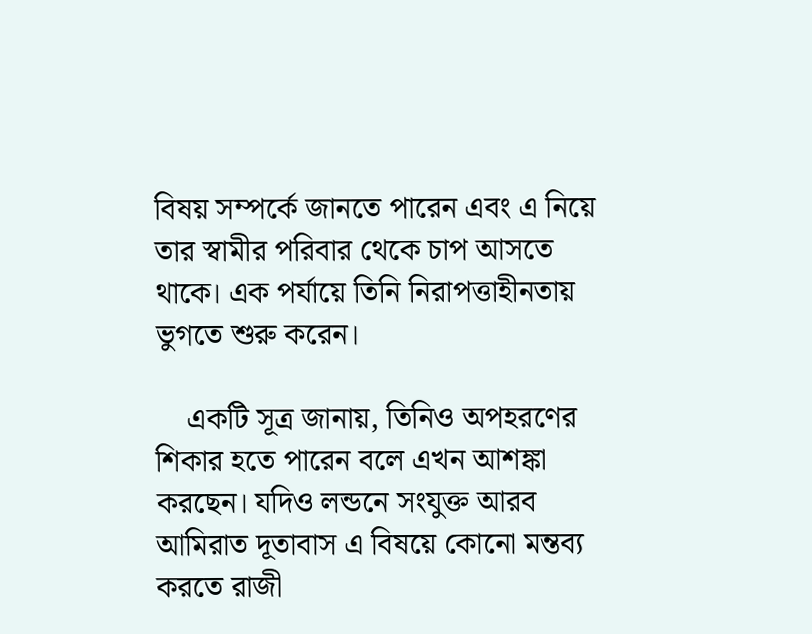বিষয় সম্পর্কে জানতে পারেন এবং এ নিয়ে তার স্বামীর পরিবার থেকে চাপ আসতে থাকে। এক পর্যায়ে তিনি নিরাপত্তাহীনতায় ভুগতে শুরু করেন।

    একটি সূত্র জানায়, তিনিও অপহরণের শিকার হতে পারেন বলে এখন আশঙ্কা করছেন। যদিও লন্ডনে সংযুক্ত আরব আমিরাত দূতাবাস এ বিষয়ে কোনো মন্তব্য করতে রাজী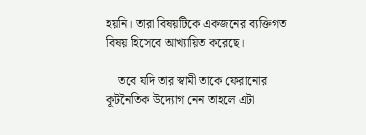হয়নি। তারা বিষয়টিকে একজনের ব্যক্তিগত বিষয় হিসেবে আখ্যায়িত করেছে।

    তবে যদি তার স্বামী তাকে ফেরানোর কূটনৈতিক উদ্যোগ নেন তাহলে এটা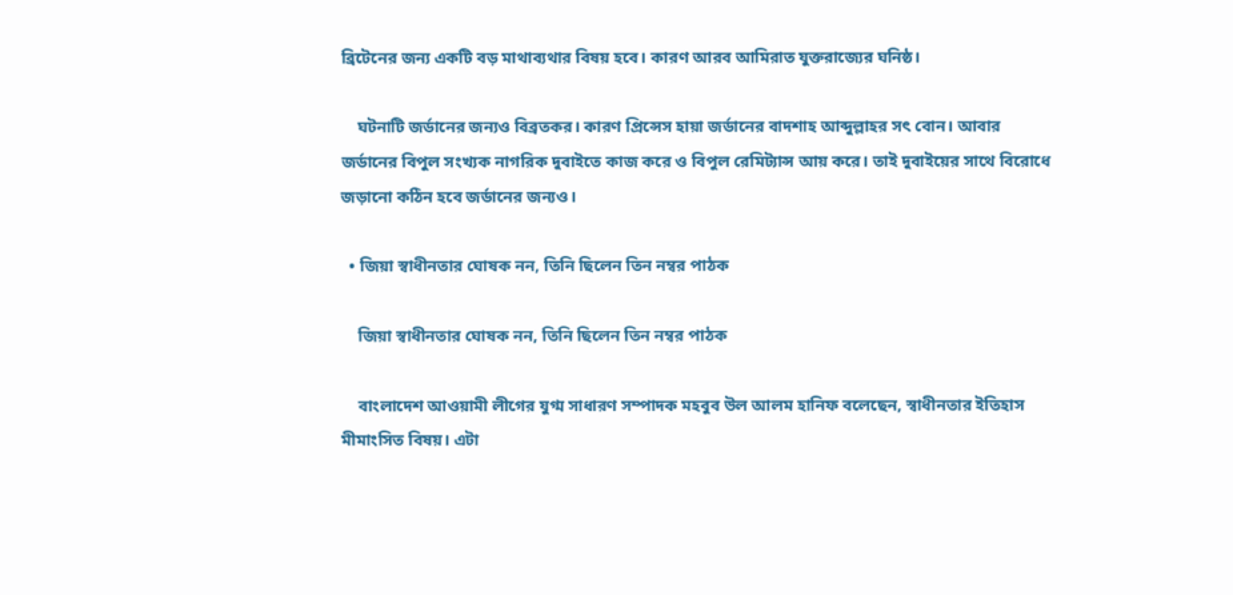ব্রিটেনের জন্য একটি বড় মাথাব্যথার বিষয় হবে। কারণ আরব আমিরাত যুক্তরাজ্যের ঘনিষ্ঠ।

    ঘটনাটি জর্ডানের জন্যও বিব্রতকর। কারণ প্রিন্সেস হায়া জর্ডানের বাদশাহ আব্দুল্লাহর সৎ বোন। আবার জর্ডানের বিপুল সংখ্যক নাগরিক দুবাইতে কাজ করে ও বিপুল রেমিট্যান্স আয় করে। তাই দুবাইয়ের সাথে বিরোধে জড়ানো কঠিন হবে জর্ডানের জন্যও।

  • জিয়া স্বাধীনতার ঘোষক নন, তিনি ছিলেন তিন নম্বর পাঠক

    জিয়া স্বাধীনতার ঘোষক নন, তিনি ছিলেন তিন নম্বর পাঠক

    বাংলাদেশ আওয়ামী লীগের যুগ্ম সাধারণ সম্পাদক মহবুব উল আলম হানিফ বলেছেন, স্বাধীনতার ইতিহাস মীমাংসিত বিষয়। এটা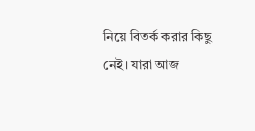নিয়ে বিতর্ক করার কিছু নেই। যারা আজ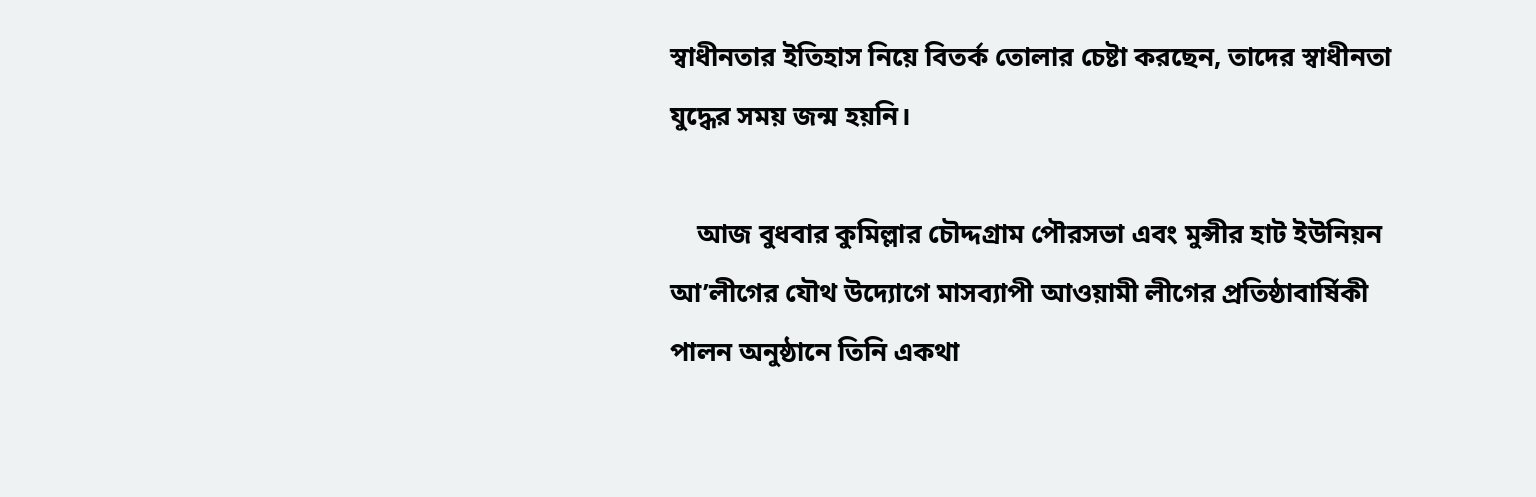স্বাধীনতার ইতিহাস নিয়ে বিতর্ক তোলার চেষ্টা করছেন, তাদের স্বাধীনতা যুদ্ধের সময় জন্ম হয়নি।

    আজ বুধবার কুমিল্লার চৌদ্দগ্রাম পৌরসভা এবং মুন্সীর হাট ইউনিয়ন আ’লীগের যৌথ উদ্যোগে মাসব্যাপী আওয়ামী লীগের প্রতিষ্ঠাবার্ষিকী পালন অনুষ্ঠানে তিনি একথা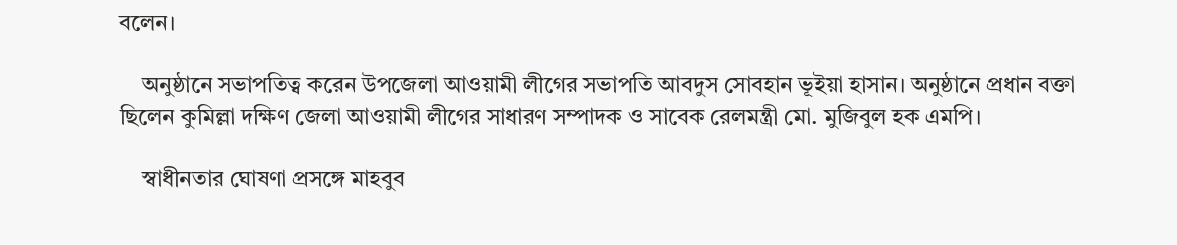বলেন।

    অনুষ্ঠানে সভাপতিত্ব করেন উপজেলা আওয়ামী লীগের সভাপতি আবদুস সোবহান ভূইয়া হাসান। অনুষ্ঠানে প্রধান বক্তা ছিলেন কুমিল্লা দক্ষিণ জেলা আওয়ামী লীগের সাধারণ সম্পাদক ও সাবেক রেলমন্ত্রী মো. মুজিবুল হক এমপি।

    স্বাধীনতার ঘোষণা প্রসঙ্গে মাহবুব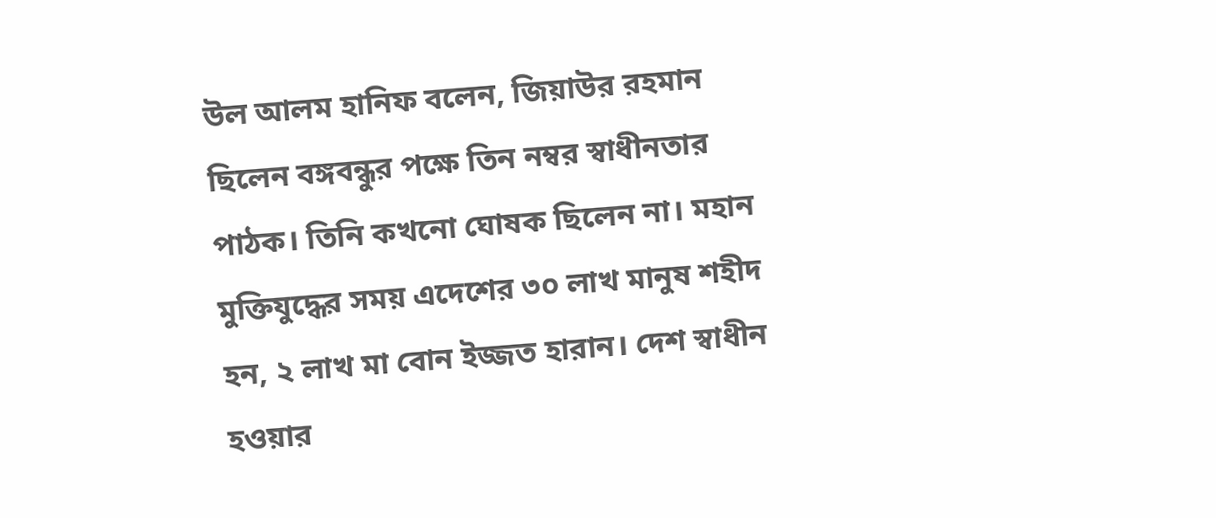উল আলম হানিফ বলেন, জিয়াউর রহমান ছিলেন বঙ্গবন্ধুর পক্ষে তিন নম্বর স্বাধীনতার পাঠক। তিনি কখনো ঘোষক ছিলেন না। মহান মুক্তিযুদ্ধের সময় এদেশের ৩০ লাখ মানুষ শহীদ হন, ২ লাখ মা বোন ইজ্জত হারান। দেশ স্বাধীন হওয়ার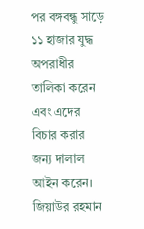পর বঙ্গবন্ধু সাড়ে ১১ হাজার যুদ্ধ অপরাধীর তালিকা করেন এবং এদের বিচার করার জন্য দালাল আইন করেন। জিয়াউর রহমান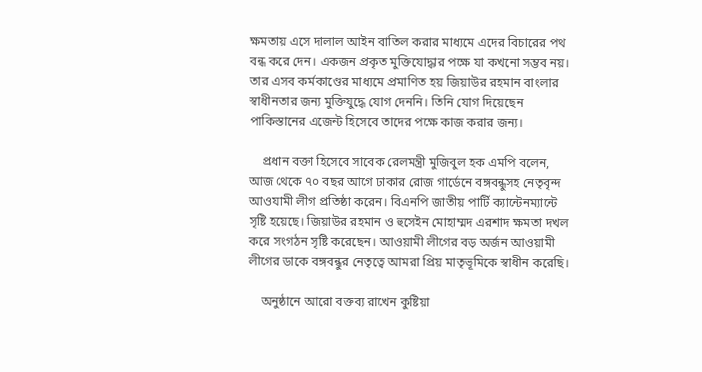ক্ষমতায় এসে দালাল আইন বাতিল করার মাধ্যমে এদের বিচারের পথ বন্ধ করে দেন। একজন প্রকৃত মুক্তিযোদ্ধার পক্ষে যা কখনো সম্ভব নয়। তার এসব কর্মকাণ্ডের মাধ্যমে প্রমাণিত হয় জিয়াউর রহমান বাংলার স্বাধীনতার জন্য মুক্তিযুদ্ধে যোগ দেননি। তিনি যোগ দিয়েছেন পাকিস্তানের এজেন্ট হিসেবে তাদের পক্ষে কাজ করার জন্য।

    প্রধান বক্তা হিসেবে সাবেক রেলমন্ত্রী মুজিবুল হক এমপি বলেন, আজ থেকে ৭০ বছর আগে ঢাকার রোজ গার্ডেনে বঙ্গবন্ধুসহ নেতৃবৃন্দ আওযামী লীগ প্রতিষ্ঠা করেন। বিএনপি জাতীয় পার্টি ক্যান্টেনম্যান্টে সৃষ্টি হয়েছে। জিয়াউর রহমান ও হুসেইন মোহাম্মদ এরশাদ ক্ষমতা দখল করে সংগঠন সৃষ্টি করেছেন। আওয়ামী লীগের বড় অর্জন আওয়ামী লীগের ডাকে বঙ্গবন্ধুর নেতৃত্বে আমরা প্রিয় মাতৃভূমিকে স্বাধীন করেছি।

    অনুষ্ঠানে আরো বক্তব্য রাখেন কুষ্টিয়া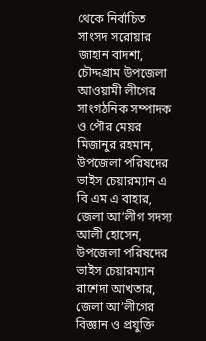থেকে নির্বাচিত সাংসদ সরোয়ার জাহান বাদশা, চৌদ্দগ্রাম উপজেলা আওয়ামী লীগের সাংগঠনিক সম্পাদক ও পৌর মেয়র মিজানুর রহমান, উপজেলা পরিষদের ভাইস চেয়ারম্যান এ বি এম এ বাহার, জেলা আ’লীগ সদস্য আলী হোসেন, উপজেলা পরিষদের ভাইস চেয়ারম্যান রাশেদা আখতার, জেলা আ’লীগের বিজ্ঞান ও প্রযুক্তি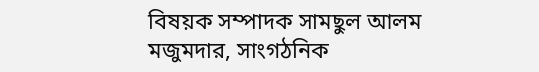বিষয়ক সম্পাদক সামছুল আলম মজুমদার, সাংগঠনিক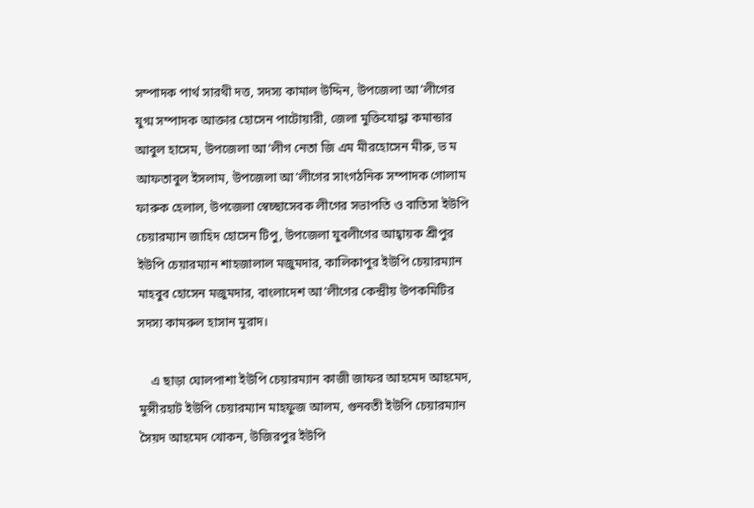সম্পাদক পার্থ সারথী দত্ত, সদস্য কামাল উদ্দিন, উপজেলা আ’লীগের যুগ্ম সম্পাদক আক্তার হোসেন পাটোয়ারী, জেলা মুক্তিযোদ্ধা কমান্ডার আবুল হাসেম, উপজেলা আ’লীগ নেতা জি এম মীরহোসেন মীরু, ভ ম আফতাবুল ইসলাম, উপজেলা আ’লীগের সাংগঠনিক সম্পাদক গোলাম ফারুক হেলাল, উপজেলা স্বেচ্ছাসেবক লীগের সভাপতি ও বাতিসা ইউপি চেয়ারম্যান জাহিদ হোসেন টিপু, উপজেলা যুবলীগের আহ্বায়ক শ্রীপুর ইউপি চেয়ারম্যান শাহজালাল মজুমদার, কালিকাপুর ইউপি চেয়ারম্যান মাহবুব হোসেন মজুমদার, বাংলাদেশ আ’লীগের কেন্দ্রীয় উপকমিটির সদস্য কামরুল হাসান মুরাদ।

    এ ছাড়া ঘোলপাশা ইউপি চেয়ারম্যান কাজী জাফর আহমেদ আহমেদ, মুন্সীরহাট ইউপি চেয়ারম্যান মাহফুজ আলম, গুনবতী ইউপি চেয়ারম্যান সৈয়দ আহমেদ খোকন, উজিরপুর ইউপি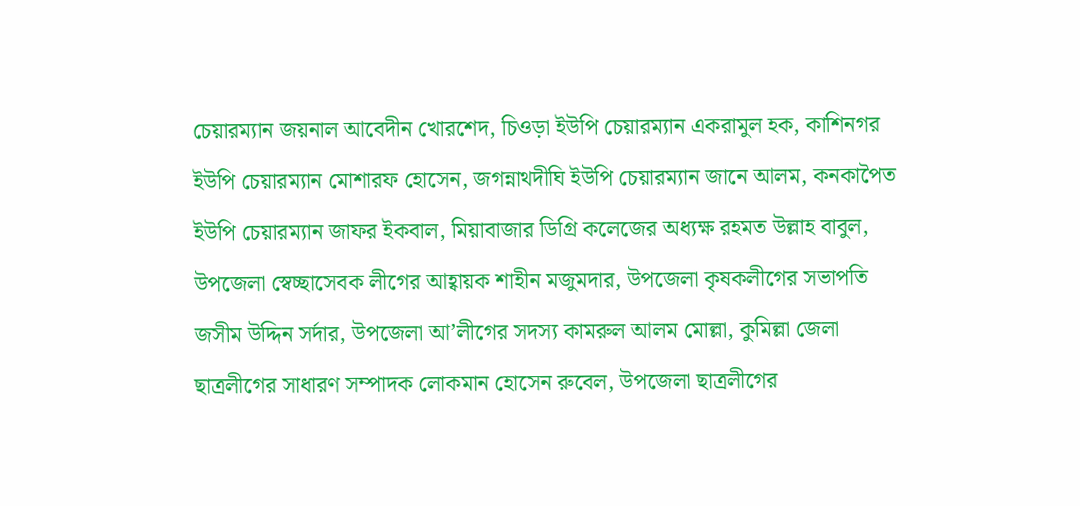চেয়ারম্যান জয়নাল আবেদীন খোরশেদ, চিওড়া ইউপি চেয়ারম্যান একরামুল হক, কাশিনগর ইউপি চেয়ারম্যান মোশারফ হোসেন, জগন্নাথদীঘি ইউপি চেয়ারম্যান জানে আলম, কনকাপৈত ইউপি চেয়ারম্যান জাফর ইকবাল, মিয়াবাজার ডিগ্রি কলেজের অধ্যক্ষ রহমত উল্লাহ বাবুল, উপজেলা স্বেচ্ছাসেবক লীগের আহ্বায়ক শাহীন মজুমদার, উপজেলা কৃষকলীগের সভাপতি জসীম উদ্দিন সর্দার, উপজেলা আ’লীগের সদস্য কামরুল আলম মোল্লা, কুমিল্লা জেলা ছাত্রলীগের সাধারণ সম্পাদক লোকমান হোসেন রুবেল, উপজেলা ছাত্রলীগের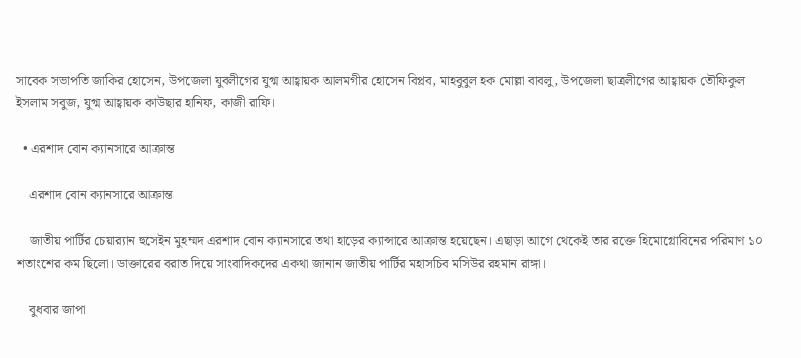সাবেক সভাপতি জাকির হোসেন, উপজেলা যুবলীগের যুগ্ম আহ্বায়ক আলমগীর হোসেন বিপ্লব, মাহবুবুল হক মোল্লা বাবলু, উপজেলা ছাত্রলীগের আহ্বায়ক তৌফিকুল ইসলাম সবুজ, যুগ্ম আহ্বায়ক কাউছার হানিফ, কাজী রাফি।

  • এরশাদ বোন ক্যানসারে আক্রান্ত

    এরশাদ বোন ক্যানসারে আক্রান্ত

    জাতীয় পার্টির চেয়ার‌্যান হুসেইন মুহম্মদ এরশাদ বোন ক্যানসারে তথা হাড়ের ক্যান্সারে আক্রান্ত হয়েছেন। এছাড়া আগে থেকেই তার রক্তে হিমোগ্লোবিনের পরিমাণ ১০ শতাংশের কম ছিলো। ডাক্তারের বরাত দিয়ে সাংবাদিকদের একথা জানান জাতীয় পার্টির মহাসচিব মসিউর রহমান রাঙ্গা।

    বুধবার জাপা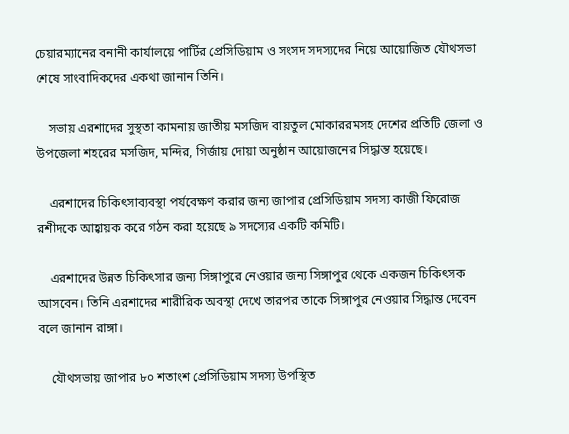চেয়ারম্যানের বনানী কার্যালয়ে পার্টির প্রেসিডিয়াম ও সংসদ সদস্যদের নিয়ে আয়োজিত যৌথসভা শেষে সাংবাদিকদের একথা জানান তিনি।

    সভায় এরশাদের সুস্থতা কামনায় জাতীয় মসজিদ বায়তুল মোকাররমসহ দেশের প্রতিটি জেলা ও উপজেলা শহরের মসজিদ, মন্দির, গির্জায় দোয়া অনুষ্ঠান আয়োজনের সিদ্ধান্ত হয়েছে।

    এরশাদের চিকিৎসাব্যবস্থা পর্যবেক্ষণ করার জন্য জাপার প্রেসিডিয়াম সদস্য কাজী ফিরোজ রশীদকে আহ্বায়ক করে গঠন করা হয়েছে ৯ সদস্যের একটি কমিটি।

    এরশাদের উন্নত চিকিৎসার জন্য সিঙ্গাপুরে নেওয়ার জন্য সিঙ্গাপুর থেকে একজন চিকিৎসক আসবেন। তিনি এরশাদের শারীরিক অবস্থা দেখে তারপর তাকে সিঙ্গাপুর নেওয়ার সিদ্ধান্ত দেবেন বলে জানান রাঙ্গা।

    যৌথসভায় জাপার ৮০ শতাংশ প্রেসিডিয়াম সদস্য উপস্থিত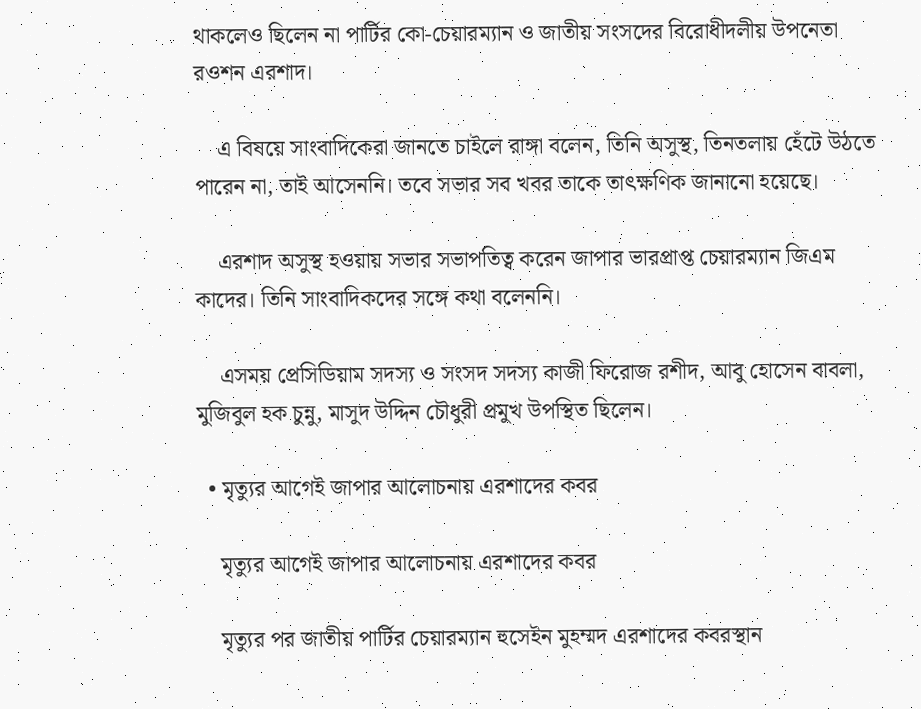থাকলেও ছিলেন না পার্টির কো-চেয়ারম্যান ও জাতীয় সংসদের বিরোধীদলীয় উপনেতা রওশন এরশাদ।

    এ বিষয়ে সাংবাদিকেরা জানতে চাইলে রাঙ্গা বলেন, তিনি অসুস্থ, তিনতলায় হেঁটে উঠতে পারেন না, তাই আসেননি। তবে সভার সব খবর তাকে তাৎক্ষণিক জানানো হয়েছে।

    এরশাদ অসুস্থ হওয়ায় সভার সভাপতিত্ব করেন জাপার ভারপ্রাপ্ত চেয়ারম্যান জিএম কাদের। তিনি সাংবাদিকদের সঙ্গে কথা বলেননি।

    এসময় প্রেসিডিয়াম সদস্য ও সংসদ সদস্য কাজী ফিরোজ রশীদ, আবু হোসেন বাবলা, মুজিবুল হক চুন্নু, মাসুদ উদ্দিন চৌধুরী প্রমুখ উপস্থিত ছিলেন।

  • মৃত্যুর আগেই জাপার আলোচনায় এরশাদের কবর

    মৃত্যুর আগেই জাপার আলোচনায় এরশাদের কবর

    মৃত্যুর পর জাতীয় পার্টির চেয়ারম্যান হুসেইন মুহম্মদ এরশাদের কবরস্থান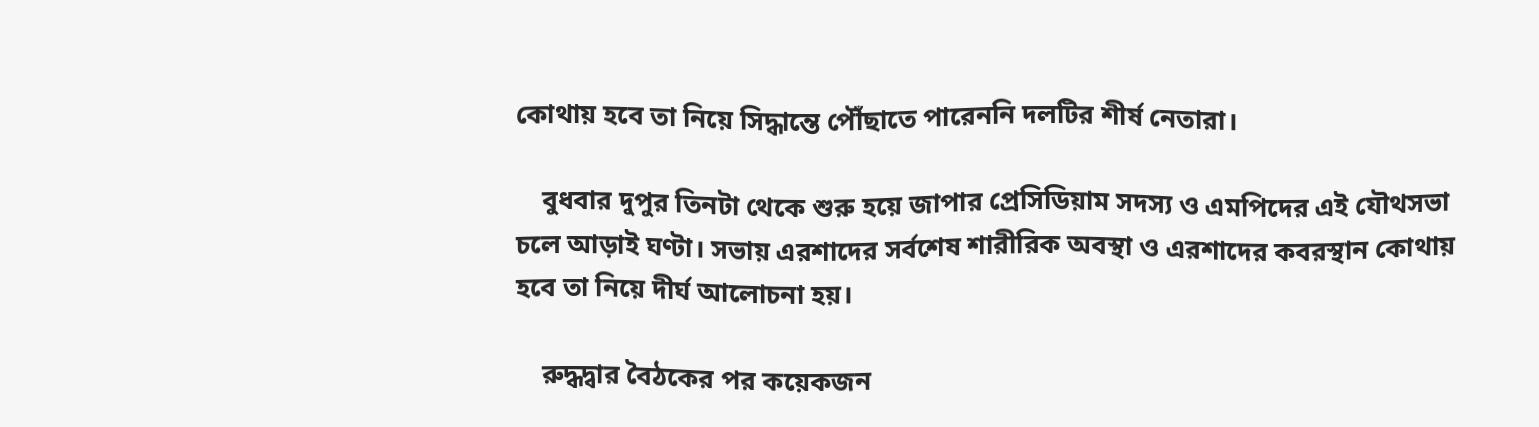কোথায় হবে তা নিয়ে সিদ্ধান্তে পৌঁছাতে পারেননি দলটির শীর্ষ নেতারা।

    বুধবার দুপুর তিনটা থেকে শুরু হয়ে জাপার প্রেসিডিয়াম সদস্য ও এমপিদের এই যৌথসভা চলে আড়াই ঘণ্টা। সভায় এরশাদের সর্বশেষ শারীরিক অবস্থা ও এরশাদের কবরস্থান কোথায় হবে তা নিয়ে দীর্ঘ আলোচনা হয়।

    রুদ্ধদ্বার বৈঠকের পর কয়েকজন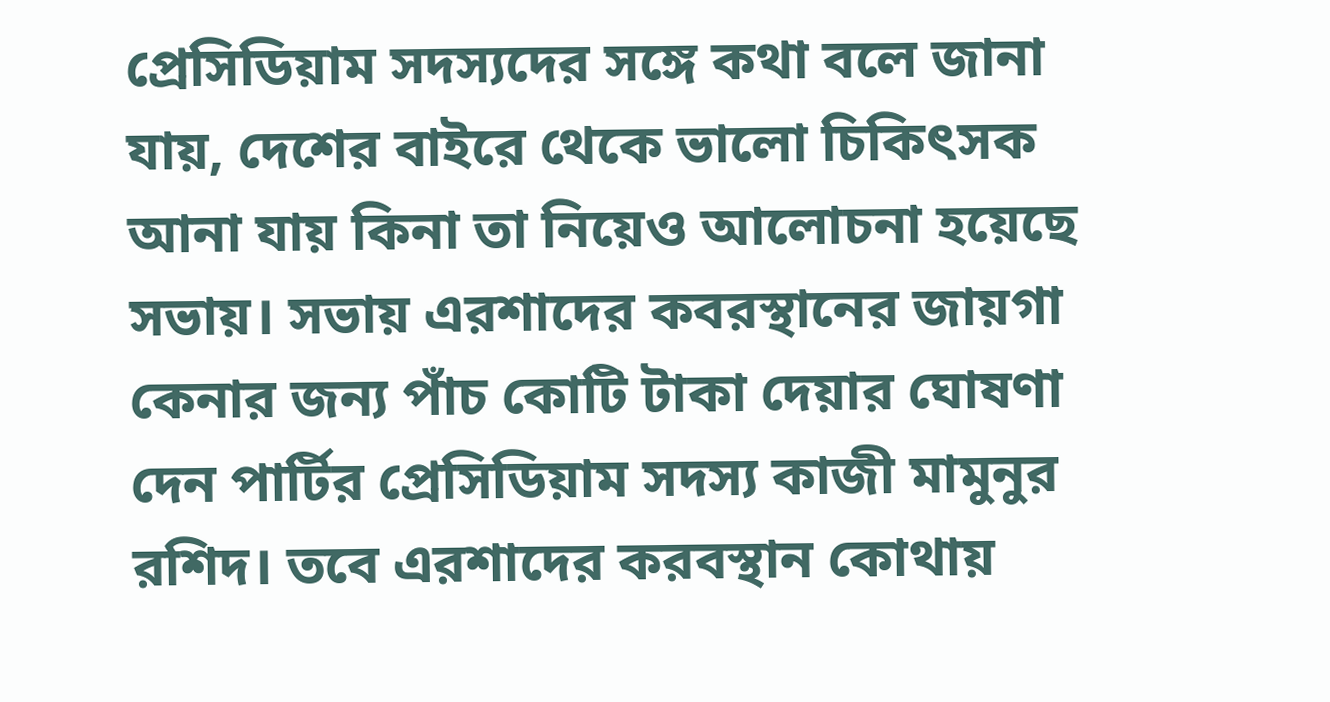প্রেসিডিয়াম সদস্যদের সঙ্গে কথা বলে জানা যায়, দেশের বাইরে থেকে ভালো চিকিৎসক আনা যায় কিনা তা নিয়েও আলোচনা হয়েছে সভায়। সভায় এরশাদের কবরস্থানের জায়গা কেনার জন্য পাঁচ কোটি টাকা দেয়ার ঘোষণা দেন পার্টির প্রেসিডিয়াম সদস্য কাজী মামুনুর রশিদ। তবে এরশাদের করবস্থান কোথায়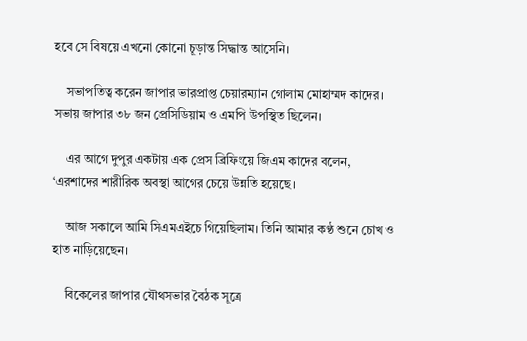হবে সে বিষয়ে এখনো কোনো চূড়ান্ত সিদ্ধান্ত আসেনি।

    সভাপতিত্ব করেন জাপার ভারপ্রাপ্ত চেয়ারম্যান গোলাম মোহাম্মদ কাদের। সভায় জাপার ৩৮ জন প্রেসিডিয়াম ও এমপি উপস্থিত ছিলেন।

    এর আগে দুপুর একটায় এক প্রেস ব্রিফিংয়ে জিএম কাদের বলেন, ‘এরশাদের শারীরিক অবস্থা আগের চেয়ে উন্নতি হয়েছে।

    আজ সকালে আমি সিএমএইচে গিয়েছিলাম। তিনি আমার কণ্ঠ শুনে চোখ ও হাত নাড়িয়েছেন।

    বিকেলের জাপার যৌথসভার বৈঠক সূত্রে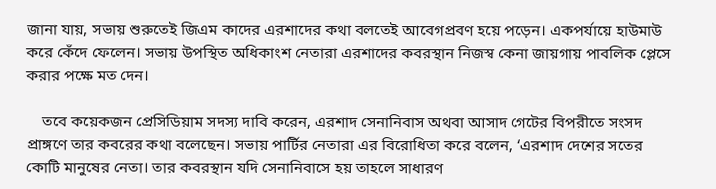জানা যায়, সভায় শুরুতেই জিএম কাদের এরশাদের কথা বলতেই আবেগপ্রবণ হয়ে পড়েন। একপর্যায়ে হাউমাউ করে কেঁদে ফেলেন। সভায় উপস্থিত অধিকাংশ নেতারা এরশাদের কবরস্থান নিজস্ব কেনা জায়গায় পাবলিক প্লেসে করার পক্ষে মত দেন।

    তবে কয়েকজন প্রেসিডিয়াম সদস্য দাবি করেন, এরশাদ সেনানিবাস অথবা আসাদ গেটের বিপরীতে সংসদ প্রাঙ্গণে তার কবরের কথা বলেছেন। সভায় পার্টির নেতারা এর বিরোধিতা করে বলেন, ‘এরশাদ দেশের সতের কোটি মানুষের নেতা। তার কবরস্থান যদি সেনানিবাসে হয় তাহলে সাধারণ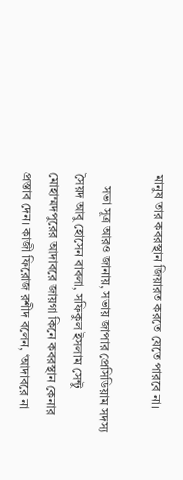মানুষ তার কবরস্থান জিয়ারত করতে যেতে পারবে না।

    সভা সূত্র আরও জানায়, সভায় জাপার প্রেসিডিয়াম সদস্য সৈয়দ আবু হোসেন বাবলা, সফিকুল ইসলাম সেন্টু মোহাম্মদপুরের আদাবরে জায়গা কিনে কবরস্থান কেনার প্রস্তাব দেন। কাজী ফিরোজ রশীদ বলেন, ‘আদাবরে না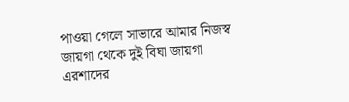পাওয়া গেলে সাভারে আমার নিজস্ব জায়গা থেকে দুই বিঘা জায়গা এরশাদের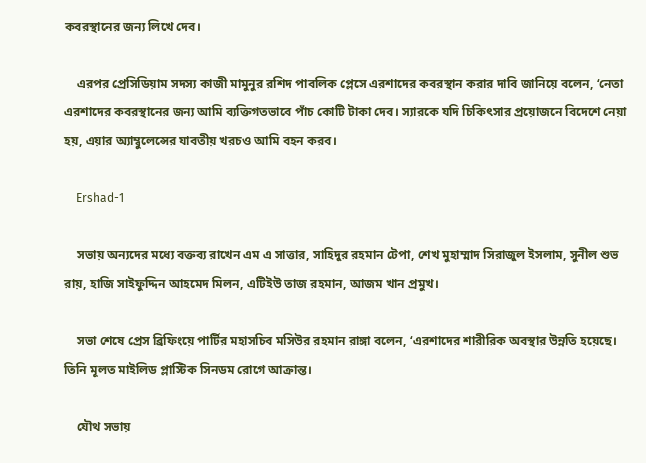কবরস্থানের জন্য লিখে দেব।

    এরপর প্রেসিডিয়াম সদস্য কাজী মামুনুর রশিদ পাবলিক প্লেসে এরশাদের কবরস্থান করার দাবি জানিয়ে বলেন, ‘নেতা এরশাদের কবরস্থানের জন্য আমি ব্যক্তিগতভাবে পাঁচ কোটি টাকা দেব। স্যারকে যদি চিকিৎসার প্রয়োজনে বিদেশে নেয়া হয়, এয়ার অ্যাম্বুলেন্সের যাবতীয় খরচও আমি বহন করব।

    Ershad-1

    সভায় অন্যদের মধ্যে বক্তব্য রাখেন এম এ সাত্তার, সাহিদুর রহমান টেপা, শেখ মুহাম্মাদ সিরাজুল ইসলাম, সুনীল শুভ রায়, হাজি সাইফুদ্দিন আহমেদ মিলন, এটিইউ তাজ রহমান, আজম খান প্রমুখ।

    সভা শেষে প্রেস ব্রিফিংয়ে পার্টির মহাসচিব মসিউর রহমান রাঙ্গা বলেন, ‘এরশাদের শারীরিক অবস্থার উন্নতি হয়েছে। তিনি মূলত মাইলিড প্লাস্টিক সিনডম রোগে আক্রান্ত।

    যৌথ সভায়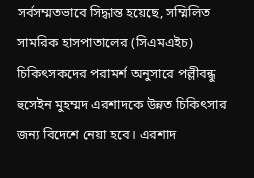সর্বসম্মতভাবে সিদ্ধান্ত হয়েছে, সম্মিলিত সামরিক হাসপাতালের (সিএমএইচ) চিকিৎসকদের পরামর্শ অনুসারে পল্লীবন্ধু হুসেইন মুহম্মদ এরশাদকে উন্নত চিকিৎসার জন্য বিদেশে নেয়া হবে। এরশাদ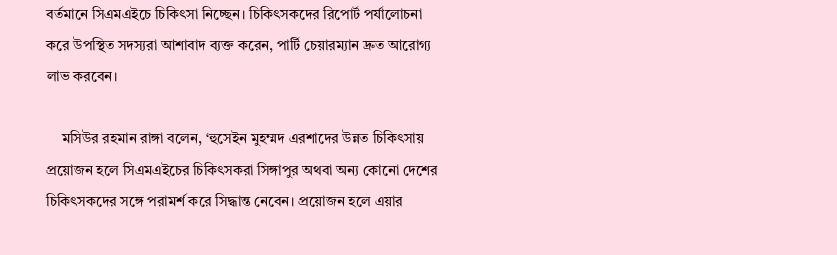বর্তমানে সিএমএইচে চিকিৎসা নিচ্ছেন। চিকিৎসকদের রিপোর্ট পর্যালোচনা করে উপস্থিত সদস্যরা আশাবাদ ব্যক্ত করেন, পার্টি চেয়ারম্যান দ্রুত আরোগ্য লাভ করবেন।

    মসিউর রহমান রাঙ্গা বলেন, ‘হুসেইন মুহম্মদ এরশাদের উন্নত চিকিৎসায় প্রয়োজন হলে সিএমএইচের চিকিৎসকরা সিঙ্গাপুর অথবা অন্য কোনো দেশের চিকিৎসকদের সঙ্গে পরামর্শ করে সিদ্ধান্ত নেবেন। প্রয়োজন হলে এয়ার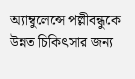অ্যাম্বুলেন্সে পল্লীবন্ধুকে উন্নত চিকিৎসার জন্য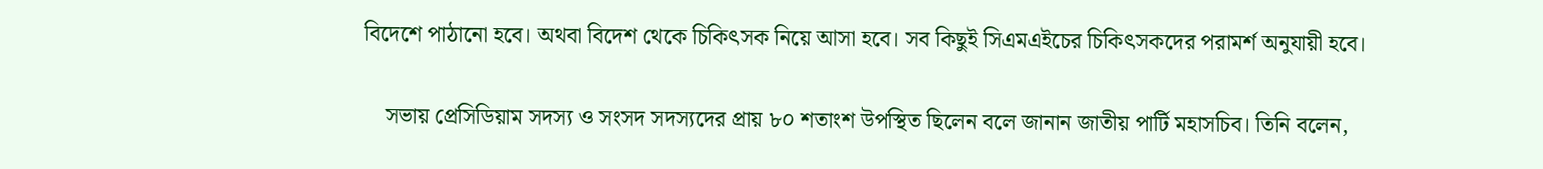বিদেশে পাঠানো হবে। অথবা বিদেশ থেকে চিকিৎসক নিয়ে আসা হবে। সব কিছুই সিএমএইচের চিকিৎসকদের পরামর্শ অনুযায়ী হবে।

    সভায় প্রেসিডিয়াম সদস্য ও সংসদ সদস্যদের প্রায় ৮০ শতাংশ উপস্থিত ছিলেন বলে জানান জাতীয় পার্টি মহাসচিব। তিনি বলেন,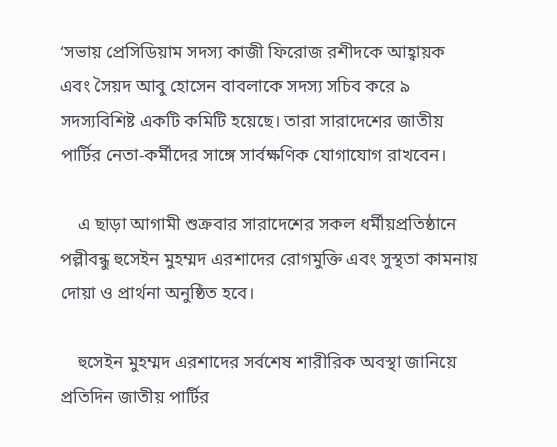‘সভায় প্রেসিডিয়াম সদস্য কাজী ফিরোজ রশীদকে আহ্বায়ক এবং সৈয়দ আবু হোসেন বাবলাকে সদস্য সচিব করে ৯ সদস্যবিশিষ্ট একটি কমিটি হয়েছে। তারা সারাদেশের জাতীয় পার্টির নেতা-কর্মীদের সাঙ্গে সার্বক্ষণিক যোগাযোগ রাখবেন।

    এ ছাড়া আগামী শুক্রবার সারাদেশের সকল ধর্মীয়প্রতিষ্ঠানে পল্লীবন্ধু হুসেইন মুহম্মদ এরশাদের রোগমুক্তি এবং সুস্থতা কামনায় দোয়া ও প্রার্থনা অনুষ্ঠিত হবে।

    হুসেইন মুহম্মদ এরশাদের সর্বশেষ শারীরিক অবস্থা জানিয়ে প্রতিদিন জাতীয় পার্টির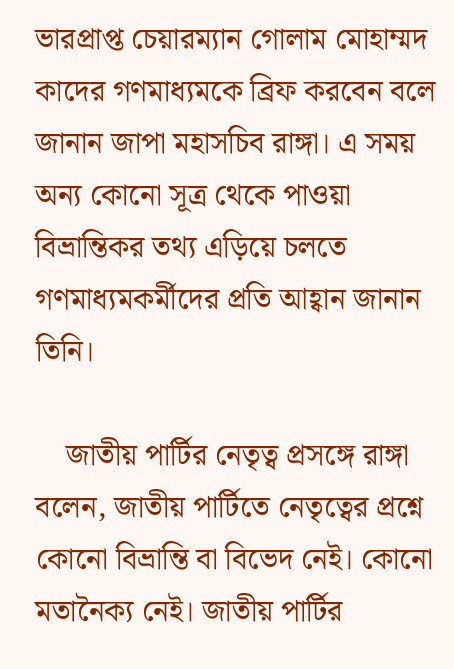ভারপ্রাপ্ত চেয়ারম্যান গোলাম মোহাম্মদ কাদের গণমাধ্যমকে ব্রিফ করবেন বলে জানান জাপা মহাসচিব রাঙ্গা। এ সময় অন্য কোনো সূত্র থেকে পাওয়া বিভ্রান্তিকর তথ্য এড়িয়ে চলতে গণমাধ্যমকর্মীদের প্রতি আহ্বান জানান তিনি।

    জাতীয় পার্টির নেতৃত্ব প্রসঙ্গে রাঙ্গা বলেন, জাতীয় পার্টিতে নেতৃত্বের প্রশ্নে কোনো বিভ্রান্তি বা বিভেদ নেই। কোনো মতানৈক্য নেই। জাতীয় পার্টির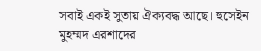সবাই একই সুতায় ঐক্যবদ্ধ আছে। হুসেইন মুহম্মদ এরশাদের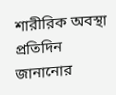শারীরিক অবস্থা প্রতিদিন জানানোর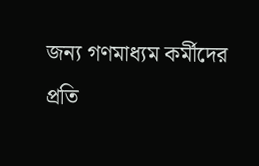জন্য গণমাধ্যম কর্মীদের প্রতি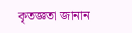কৃতজ্ঞতা জানান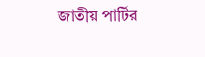জাতীয় পার্টির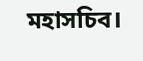মহাসচিব।